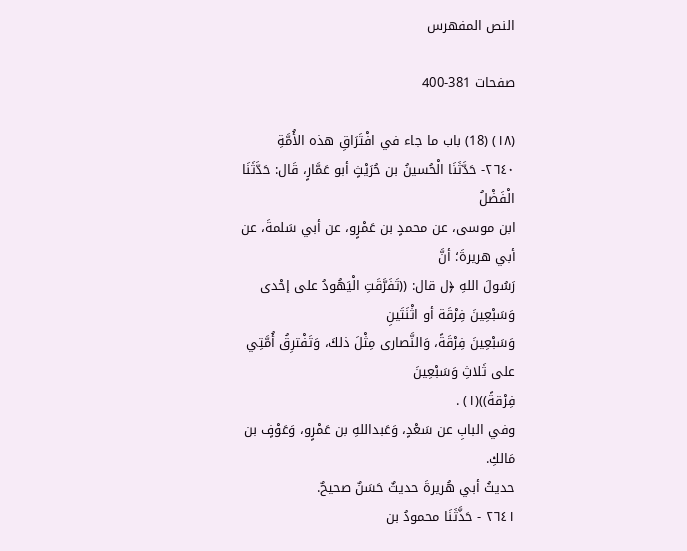النص المفهرس

صفحات 381-400

(١٨) (18) باب ما جاء في افْتَرَاقِ هذه الأُمَّةِ
٢٦٤٠- حَدَّثَنَا الْحُسينُ بن حُرَيْثٍ أبو عَمَّارٍ، قَال: حَدَّثَنَا الْفَضْلُ
ابن موسى، عن محمدٍ بن عَمْرٍو، عن أبي سَلمةَ، عن أبي هريرةَ؛ أنَّ
رَسُولَ اللهِ ﴿ل قال: ((تَفَرَّقَتِ الْيَهُودُ على إحْدى وَسَبْعِينَ فِرْقَة أو اثْنَتَينِ
وَسَبْعِينَ فِرْقَةً، وَالنَّصارى مِثْلَ ذلكَ، وَتَفْترِقُ أُمَّتِي على ثَلاثِ وَسَبْعِينَ
فِرْقةً))(١) .
وفي البابِ عن سَعْدٍ، وَعَبداللهِ بن عَمْرٍو، وَعَوْفٍ بن مَالكِ.
حديثُ أبي هُريرةَ حديثٌ حَسَنٌ صحيحٌ.
٢٦٤١ - حَذَّثَنَا محمودُ بن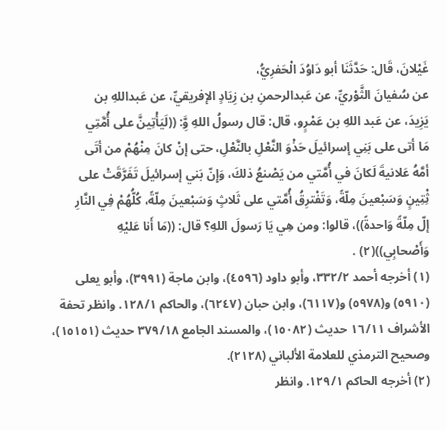غَيْلانَ، قَال: حَدَّثَنَا أبو دَاوُدَ الْحَفرِيُّ،
عن سُفيانَ الثَّوْريِّ، عن عَبدالرحمنِ بن زِيَادٍ الإفريقيِّ، عن عَبداللهِ بن
يَزِيدَ، عن عَبد اللهِ بن عَمْرٍو، قال: قال رسولُ اللهِ وَِّ: ((لَيَأْتِينَّ على أُمَّتِي
مَا أتى على بَنِي إسرائيلَ حَذْوَ النَّعْلِ بالنَّعْلِ، حتى إنْ كانَ مِنْهُمْ من أتَى
أمَّهُ عَلانيةَ لَكانَ في أُمَّتي من يَصْنعُ ذلكَ، وَإِنّ بَني إسرائيلَ تَفَرَّقَتْ على
ثِْتِينٍ وَسَبْعينَ مِلّةً، وَتَفْترِقُ أُمَّتي على ثَلاثٍ وَسَبْعينَ مِلّةً، كُلُّهُمْ فِي النَّارِ
إلّ مِلّةً وَاحدةً))، قالوا: ومن هِي يَا رَسولَ اللهِ؟ قال: ((مَا أَنا عَليْهِ
وَأَصْحابِي))(٢) .
(١) أخرجه أحمد ٣٣٢/٢، وأبو داود (٤٥٩٦)، وابن ماجة (٣٩٩١)، وأبو يعلى
(٥٩١٠) و(٥٩٧٨) و(٦١١٧)، وابن حبان (٦٢٤٧)، والحاكم ١٢٨/١. وانظر تحفة
الأشراف ١٦/١١ حديث (١٥٠٨٢)، والمسند الجامع ٣٧٩/١٨ حديث (١٥١٥١)،
وصحيح الترمذي للعلامة الألباني (٢١٢٨).
(٢) أخرجه الحاكم ١٢٩/١. وانظر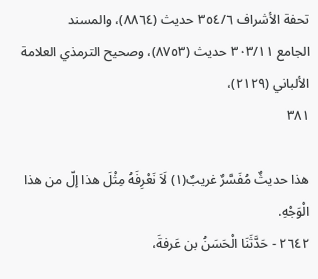تحفة الأشراف ٣٥٤/٦ حديث (٨٨٦٤)، والمسند
الجامع ٣٠٣/١١ حديث (٨٧٥٣)، وصحيح الترمذي العلامة الألباني (٢١٢٩)،
٣٨١

هذا حديثٌ مُفَسَّرٌ غريبٌ(١) لَاَ نَعْرِفَهُ مِثْلَ هذا إلّ من هذا الْوَجْهِ.
٢٦٤٢ - حَدَّثَنَا الْحَسَنُ بن عَرفةَ،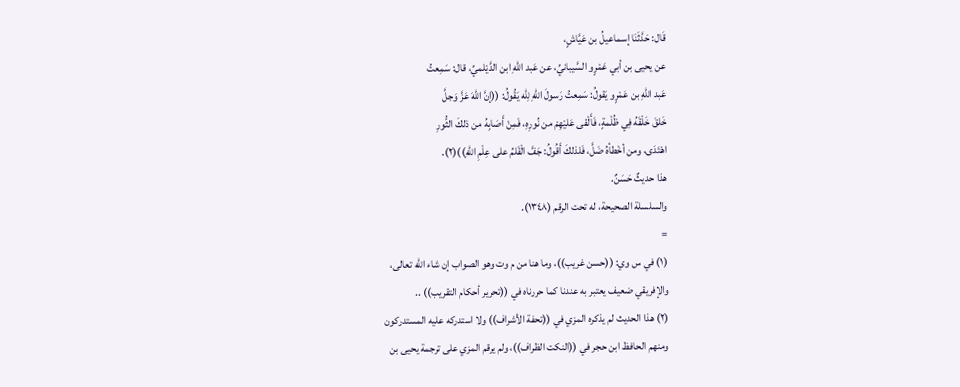قَال: حَدَّثَنَا إسماعيلُ بن عَيَّاشٍ،
عن يحيى بن أبي عَمْرٍو السَّيبانيِّ، عن عَبد اللهِ ابن الدَّيْلميِّ، قال: سَمِعتُ
عَبد اللهِ بن عَمْرٍو يَقولُ: سَمِعتُ رَسولَ اللهِ لِلّه يَقُولُ: ((إنَّ اللهَ عَزَّ وَجلَّ
خَلقَ خَلْقَهُ فِي ظُلْمةٍ، فَأَلْقى عَليْهِمْ من نُورِهِ، فَمِنْ أَصَابِهُ من ذلكَ الثُّورِ
اهْتَدَى، ومن أخْطأهُ ضَلَّ، فَلذلكَ أَقُولُ: جَفَّ الْقَلمُ على عِلْمِ اللهِ))(٢).
هذا حديثٌ حَسَنٌ.
والسلسلة الصحيحة، له تحت الرقم (١٣٤٨).
=
(١) في س وي: ((حسن غريب))، وما هنا من م وت وهو الصواب إن شاء الله تعالى،
والإفريقي ضعيف يعتبر به عندنا كما حررناه في ((تحرير أحكام التقريب)) ..
(٢) هذا الحديث لم يذكره المزي في ((تحفة الأشراف)) ولا استدركه عليه المستدركون
ومنهم الحافظ ابن حجر في ((النكت الظراف))، ولم يرقم المزي على ترجمة يحيى بن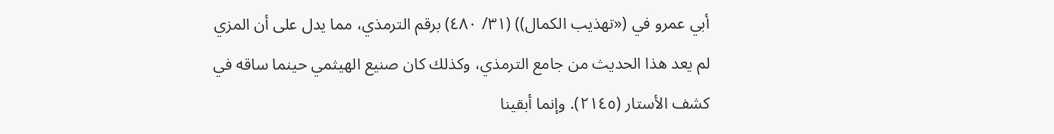أبي عمرو في («تهذيب الكمال)) (٣١/ ٤٨٠) برقم الترمذي، مما يدل على أن المزي
لم يعد هذا الحديث من جامع الترمذي، وكذلك كان صنيع الهيثمي حينما ساقه في
كشف الأستار (٢١٤٥). وإنما أبقينا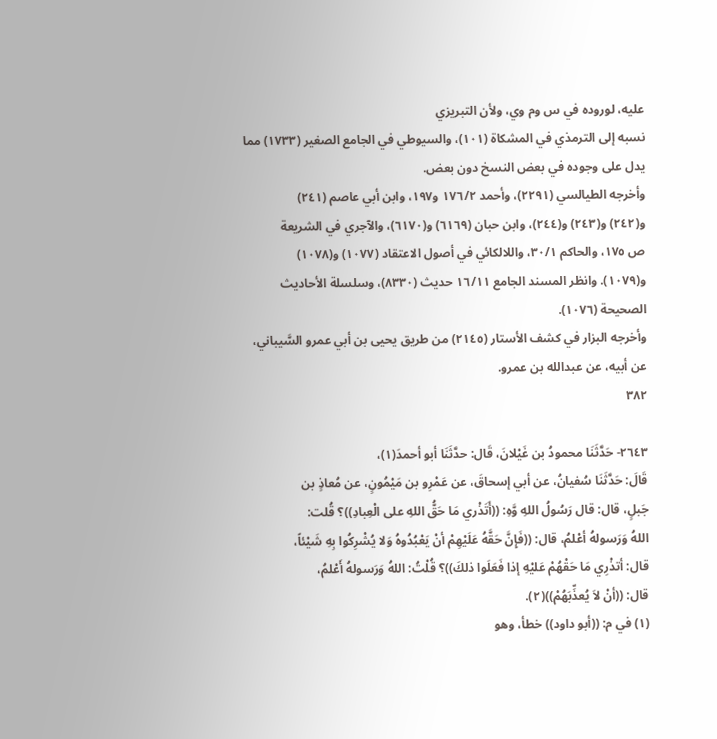عليه، لوروده في س وم وي، ولأن التبريزي
نسبه إلى الترمذي في المشكاة (١٠١)، والسيوطي في الجامع الصغير (١٧٣٣) مما
يدل على وجوده في بعض النسخ دون بعض.
وأخرجه الطيالسي (٢٢٩١)، وأحمد ١٧٦/٢ و١٩٧، وابن أبي عاصم (٢٤١)
و(٢٤٢) و(٢٤٣) و(٢٤٤)، وابن حبان (٦١٦٩) و(٦١٧٠)، والآجري في الشريعة
ص ١٧٥، والحاكم ٣٠/١، واللالكائي في أصول الاعتقاد (١٠٧٧) و(١٠٧٨)
و(١٠٧٩). وانظر المسند الجامع ١٦/١١ حديث (٨٣٣٠)، وسلسلة الأحاديث
الصحيحة (١٠٧٦).
وأخرجه البزار في كشف الأستار (٢١٤٥) من طريق يحيى بن أبي عمرو السَّيباني،
عن أبيه، عن عبدالله بن عمرو.
٣٨٢

٢٦٤٣- حَدَّثَنَا محمودُ بن غَيْلانَ، قَال: حدَّثَنَا أبو أحمدَ(١)،
قَالَ: حَدَّثَنَا سُفيانُ، عن أبي إسحاقَ، عن عَمْرِو بن مَيْمُونٍ، عن مُعاذٍ بن
جَبلٍ، قال: قال رَسُولُ اللهِ وَّهِ: ((أَتَذْري مَا حَقُّ اللهِ على الْعِبادِ))؟ قُلت:
اللهُ وَرَسولهُ أعْلمُ، قال: ((فَإِنَّ حَقَّهُ عَلَيْهِمْ أنْ يَعْبُدُوهُ وَلا يُشْرِكُوا بِهِ شَيْئاً،
قال: أتذْرِي مَا حَقْهُمْ عَليْهِ إذا فَعَلَوا ذلكَ))؟ قُلْتُ: اللهُ وَرَسولهُ أَعْلمُ،
قال: ((أنْ لاَ يُعذِّبَهُمْ))(٢).
(١) في م: ((أبو داود)) خطأ، وهو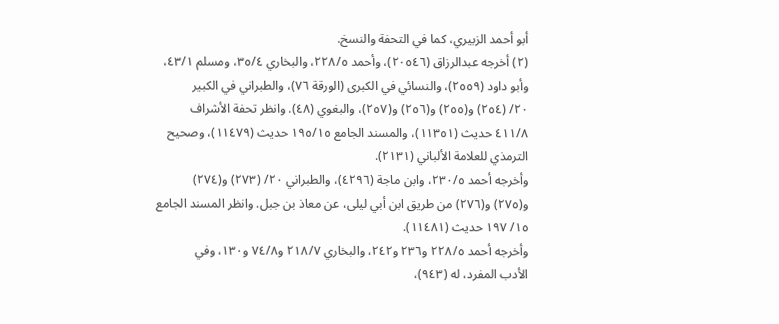أبو أحمد الزبيري، كما في التحفة والنسخ.
(٢) أخرجه عبدالرزاق (٢٠٥٤٦)، وأحمد ٢٢٨/٥، والبخاري ٣٥/٤، ومسلم ٤٣/١،
وأبو داود (٢٥٥٩)، والنسائي في الكبرى (الورقة ٧٦)، والطبراني في الكبير
٢٠/ (٢٥٤) و(٢٥٥) و(٢٥٦) و(٢٥٧)، والبغوي (٤٨). وانظر تحفة الأشراف
٤١١/٨ حديث (١١٣٥١)، والمسند الجامع ١٩٥/١٥ حديث (١١٤٧٩)، وصحيح
الترمذي للعلامة الألباني (٢١٣١).
وأخرجه أحمد ٢٣٠/٥، وابن ماجة (٤٢٩٦)، والطبراني ٢٠/ (٢٧٣) و(٢٧٤)
و(٢٧٥) و(٢٧٦) من طريق ابن أبي ليلى، عن معاذ بن جبل. وانظر المسند الجامع
١٥/ ١٩٧ حديث (١١٤٨١).
وأخرجه أحمد ٢٢٨/٥ و٢٣٦ و٢٤٢، والبخاري ٢١٨/٧ و٧٤/٨ و١٣٠، وفي
الأدب المفرد، له (٩٤٣)،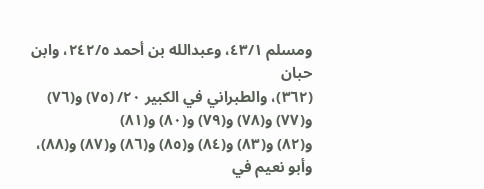ومسلم ٤٣/١، وعبدالله بن أحمد ٢٤٢/٥، وابن حبان
(٣٦٢)، والطبراني في الكبير ٢٠/ (٧٥) و(٧٦) و(٧٧) و(٧٨) و(٧٩) و(٨٠) و(٨١)
و(٨٢) و(٨٣) و(٨٤) و(٨٥) و(٨٦) و(٨٧) و(٨٨)، وأبو نعيم في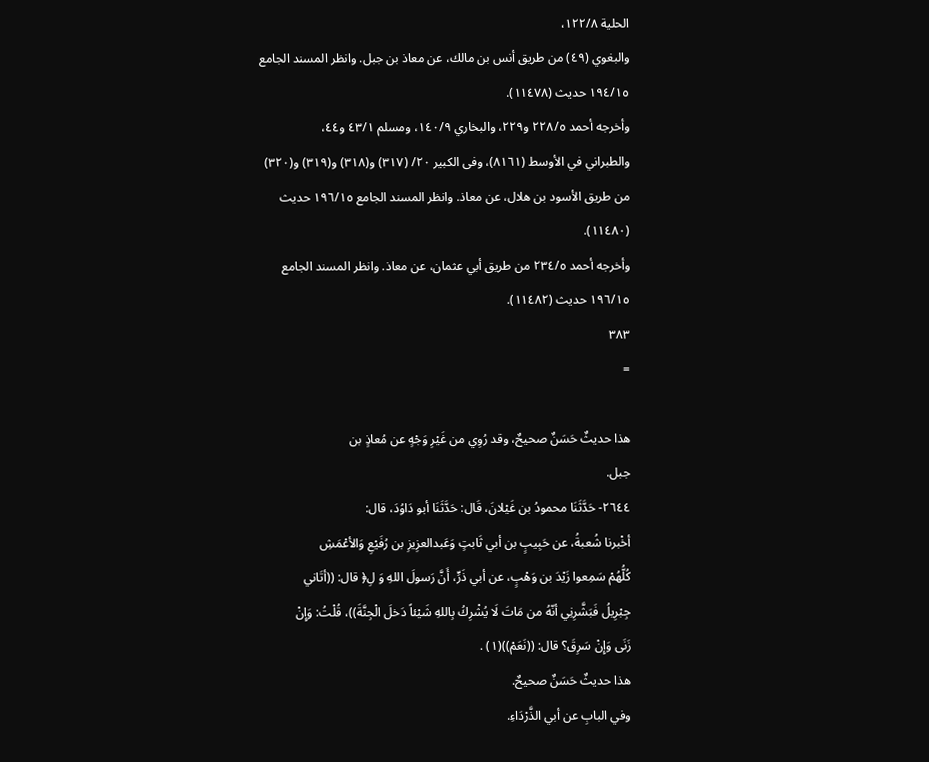الحلية ١٢٢/٨،
والبغوي (٤٩) من طريق أنس بن مالك، عن معاذ بن جبل. وانظر المسند الجامع
١٩٤/١٥ حديث (١١٤٧٨).
وأخرجه أحمد ٢٢٨/٥ و٢٢٩، والبخاري ١٤٠/٩، ومسلم ٤٣/١ و٤٤،
والطبراني في الأوسط (٨١٦١)، وفى الكبير ٢٠/ (٣١٧) و(٣١٨) و(٣١٩) و(٣٢٠)
من طريق الأسود بن هلال، عن معاذ. وانظر المسند الجامع ١٩٦/١٥ حديث
(١١٤٨٠).
وأخرجه أحمد ٢٣٤/٥ من طريق أبي عثمان، عن معاذ. وانظر المسند الجامع
١٩٦/١٥ حديث (١١٤٨٢).
٣٨٣
=

هذا حديثٌ حَسَنٌ صحيحٌ، وقد رُوِي من غَيْرِ وَجْهٍ عن مُعاذٍ بن
جبل.
٢٦٤٤- حَدَّثَنَا محمودُ بن غَيْلانَ، قَال: حَدَّثَنَا أبو دَاوُدَ، قال:
أخْبرنا شُعبةُ، عن حَبِيبٍ بن أبي ثَابتٍ وَعَبدالعزِيزِ بن رُفَيْعِ وَالأعْمَشِ
كُلُّهُمْ سَمِعوا زَيْدَ بن وَهْبٍ، عن أبي ذَرٍّ، أَنَّ رَسولَ اللهِ وَ لِ﴿ قال: ((أتَاني
جِبْرِيلُ فَبَشَّرِنِي أنّهُ من مَاتَ لَا يُشْرِكُ بِاللهِ شَيْئاً دَخلَ الْجِنَّةَ))، قُلْتُ: وَإِنْ
زَنَى وَإِنْ سَرِقَ؟ قال: ((نَعَمْ))(١) .
هذا حديثٌ حَسَنٌ صحيحٌ.
وفي البابِ عن أبي الذَّرْدَاءِ.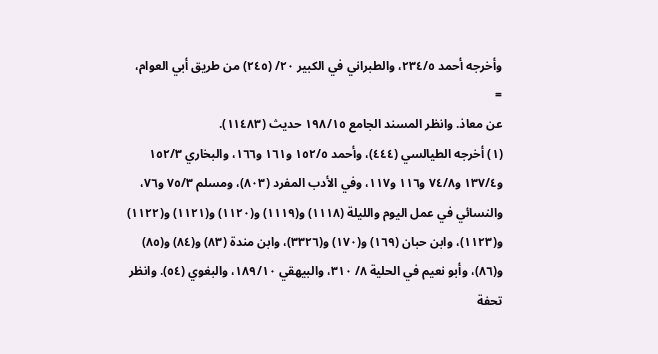وأخرجه أحمد ٢٣٤/٥، والطبراني في الكبير ٢٠/ (٢٤٥) من طريق أبي العوام،
=
عن معاذ. وانظر المسند الجامع ١٩٨/١٥ حديث (١١٤٨٣).
(١) أخرجه الطيالسي (٤٤٤)، وأحمد ١٥٢/٥ و١٦١ و١٦٦، والبخاري ١٥٢/٣
و١٣٧/٤ و٧٤/٨ و١١٦ و١١٧، وفي الأدب المفرد (٨٠٣)، ومسلم ٧٥/٣ و٧٦،
والنسائي في عمل اليوم والليلة (١١١٨) و(١١١٩) و(١١٢٠) و(١١٢١) و(١١٢٢)
و(١١٢٣)، وابن حبان (١٦٩) و(١٧٠) و(٣٣٢٦)، وابن مندة (٨٣) و(٨٤) و(٨٥)
و(٨٦)، وأبو نعيم في الحلية ٨/ ٣١٠، والبيهقي ١٨٩/١٠، والبغوي (٥٤). وانظر
تحفة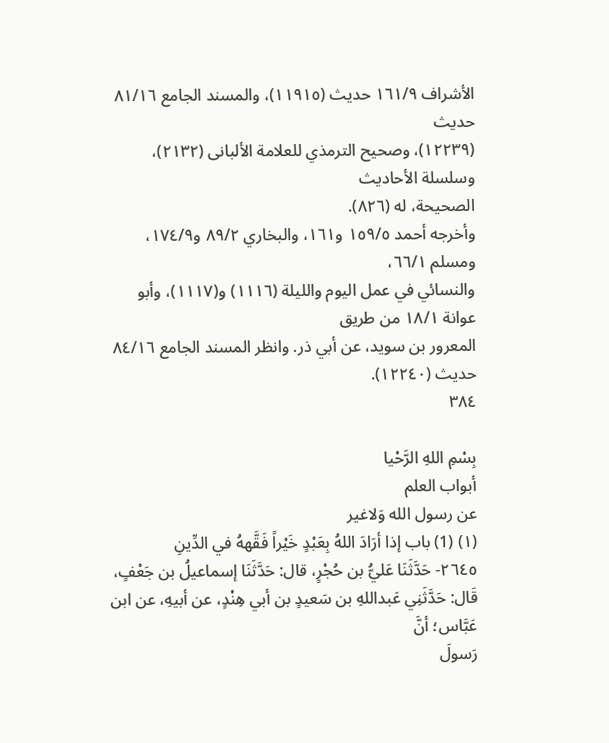الأشراف ١٦١/٩ حديث (١١٩١٥)، والمسند الجامع ٨١/١٦ حديث
(١٢٢٣٩)، وصحيح الترمذي للعلامة الألبانى (٢١٣٢)، وسلسلة الأحاديث
الصحيحة، له (٨٢٦).
وأخرجه أحمد ١٥٩/٥ و١٦١، والبخاري ٨٩/٢ و١٧٤/٩، ومسلم ٦٦/١،
والنسائي في عمل اليوم والليلة (١١١٦) و(١١١٧)، وأبو عوانة ١٨/١ من طريق
المعرور بن سويد، عن أبي ذر. وانظر المسند الجامع ٨٤/١٦ حديث (١٢٢٤٠).
٣٨٤

بِسْمِ اللهِ الرَّحْيا
أبواب العلم
عن رسول الله وَلاغير
(١) (1) باب إذا أرَادَ اللهُ بِعَبْدٍ خَيْراً فَقَّههُ في الدِّينِ
٢٦٤٥- حَدَّثَنَا عَليُّ بن حُجْرٍ، قال: حَدَّثَنَا إسماعيلُ بن جَعْفٍ،
قَال: حَدَّثَنِي عَبداللهِ بن سَعيدٍ بن أبي هِنْدٍ، عن أبيهِ، عن ابن عَبَّاس؛ أنَّ
رَسولَ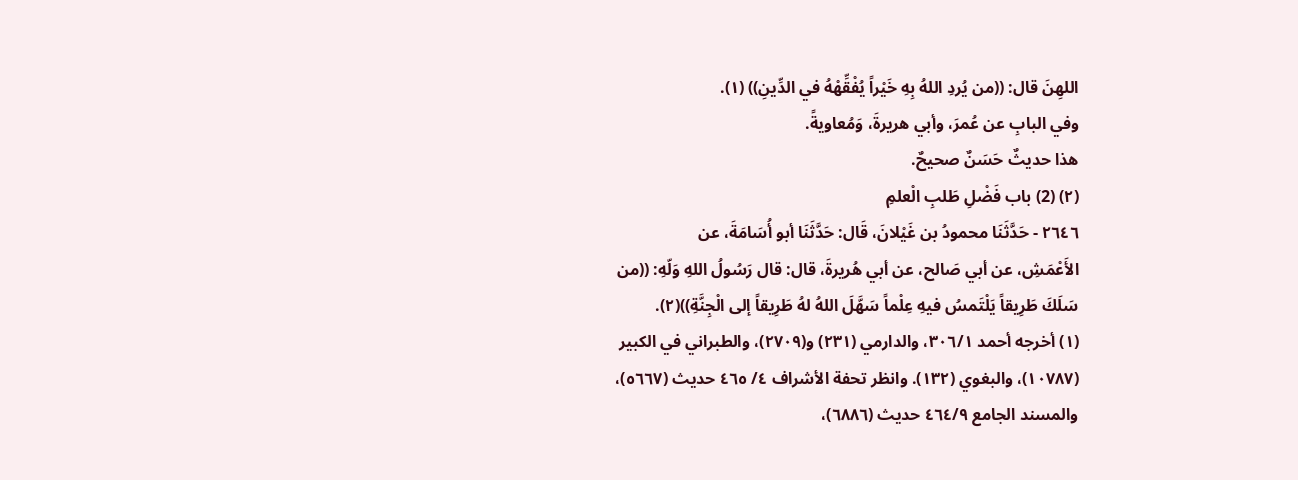اللهِنَ قال: ((من يُردِ اللهُ بِهِ خَيْراً يُفْقِّهْهُ في الدِّينِ)) (١).
وفي البابِ عن عُمرَ، وأبي هريرةَ، وَمُعاويةً.
هذا حديثٌ حَسَنٌ صحيحٌ.
(٢) (2) باب فَضْلِ طَلبِ الْعلمِ
٢٦٤٦ - حَدَّثَنَا محمودُ بن غَيْلانَ، قَال: حَدَّثَنَا أبو أُسَامَةَ، عن
الأَعْمَشِ، عن أبي صَالح، عن أبي هُريرةَ، قال: قال رَسُولُ اللهِ وَلّهِ: ((من
سَلَكَ طَرِيقاً يَلْتَمسُ فيهِ عِلْماً سَهَّلَ اللهُ لهُ طَرِيقاً إلى الْجِنَّةِ))(٢).
(١) أخرجه أحمد ٣٠٦/١، والدارمي (٢٣١) و(٢٧٠٩)، والطبراني في الكبير
(١٠٧٨٧)، والبغوي (١٣٢). وانظر تحفة الأشراف ٤/ ٤٦٥ حديث (٥٦٦٧)،
والمسند الجامع ٤٦٤/٩ حديث (٦٨٨٦)،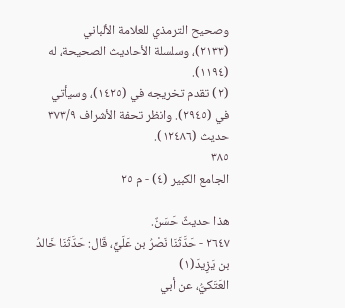وصحيح الترمذي للعلامة الألباني
(٢١٣٣)، وسلسلة الأحاديث الصحيحة، له (١١٩٤).
(٢) تقدم تخريجه في (١٤٢٥)، وسيأتي في (٢٩٤٥). وانظر تحفة الأشراف ٣٧٣/٩
حدیث (١٢٤٨٦).
٣٨٥
الجامع الكبير (٤) - م ٢٥

هذا حديثٌ حَسَنٌ.
٢٦٤٧ - حَدَّثَنَا نَصْرُ بن عَلَيٍّ، قَال: حَدَّثَنَا خَالدُ بن يَزِيدَ(١)
العَتَكيُّ، عن أبي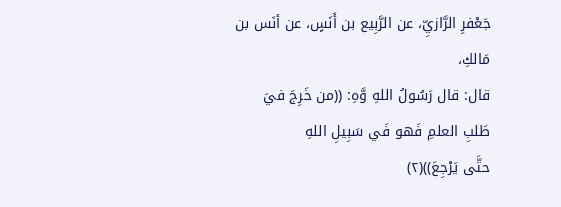جَعْفرِ الرَّازيِّ، عن الرَّبِيع بن أَنَسٍ، عن أنَس بن مَالكِ،
قال: قال رَسُولُ اللهِ وَّهِ: ((من خَرِجَ فيَ طَلبِ العلمِ فَهو فَي سَبِيلِ اللهِ
حتَّى يَرْجِعَ))(٢)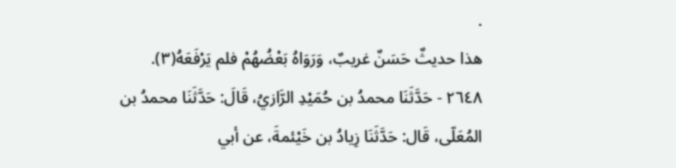.
هذا حديثٌ حَسَنٌ غريبٌ، وَرَوَاهُ بَعْضُهُمْ فلم يَرْفَعَهُ(٣).
٢٦٤٨ - حَدَّثَنَا محمدُ بن حُمَيْدِ الرَّازيُ، قَالَ: حَدَّثَنَا محمدُ بن
المُعَلّى، قَال: حَدَّثَنَا زِيادُ بن خَيْئمةَ، عن أبي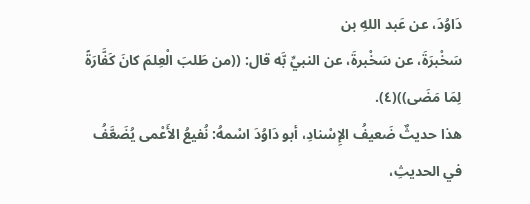دَاوُدَ، عن عَبد اللهِ بن
سَخْبرَةَ، عن سَخْبرةَ، عن النبيِّ بَّه قال: ((من طَلبَ الْعِلمَ كانَ كَفَّارَةً
لِمَا مَضَى))(٤).
هذا حديثٌ ضَعيفُ الإِسْنادِ، أبو دَاوُدَ اسْمهُ: نُفيعُ الأَعْمى يُضَعَّفُ
في الحديثِ،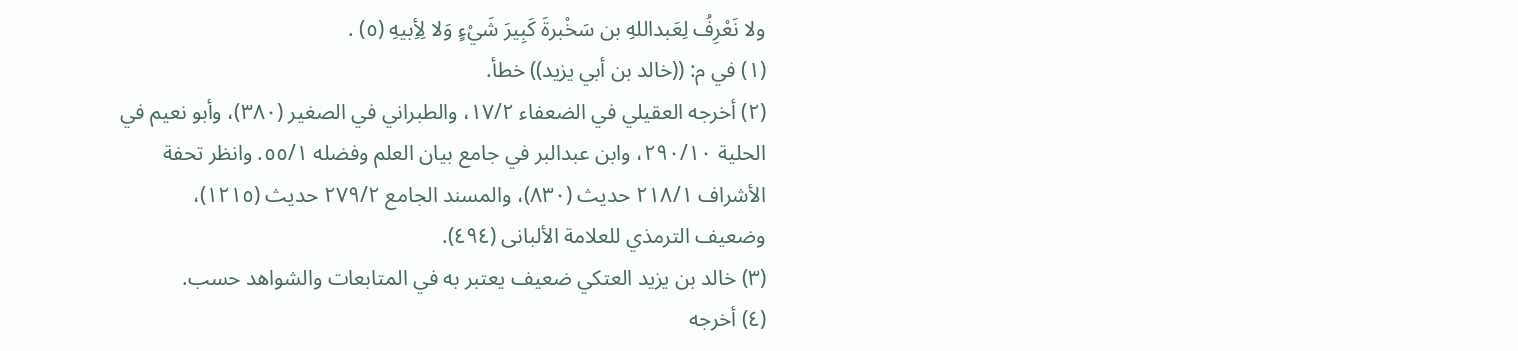ولا نَعْرِفُ لِعَبداللهِ بن سَخْبرةَ كَبِيرَ شَيْءٍ وَلا لِأِبيهِ (٥) .
(١) في م: ((خالد بن أبي يزيد)) خطأ.
(٢) أخرجه العقيلي في الضعفاء ١٧/٢، والطبراني في الصغير (٣٨٠)، وأبو نعيم في
الحلية ٢٩٠/١٠، وابن عبدالبر في جامع بيان العلم وفضله ٥٥/١. وانظر تحفة
الأشراف ٢١٨/١ حديث (٨٣٠)، والمسند الجامع ٢٧٩/٢ حديث (١٢١٥)،
وضعيف الترمذي للعلامة الألبانى (٤٩٤).
(٣) خالد بن يزيد العتكي ضعيف يعتبر به في المتابعات والشواهد حسب.
(٤) أخرجه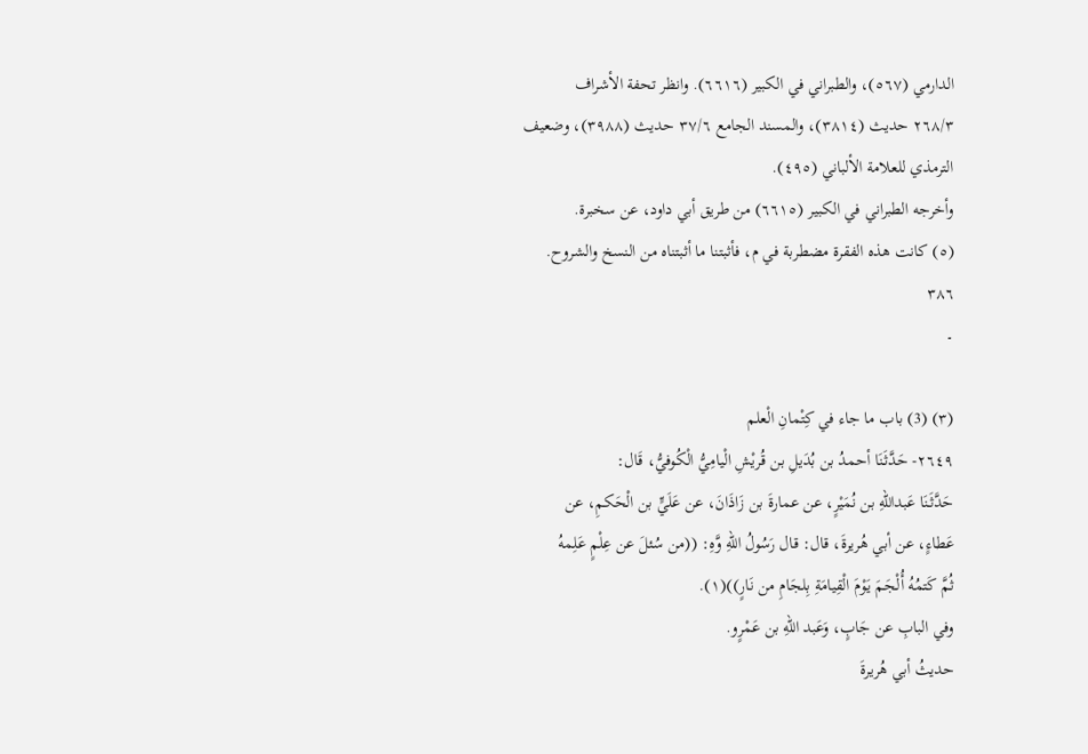الدارمي (٥٦٧)، والطبراني في الكبير (٦٦١٦). وانظر تحفة الأشراف
٢٦٨/٣ حديث (٣٨١٤)، والمسند الجامع ٣٧/٦ حديث (٣٩٨٨)، وضعيف
الترمذي للعلامة الألباني (٤٩٥).
وأخرجه الطبراني في الكبير (٦٦١٥) من طريق أبي داود، عن سخبرة.
(٥) كانت هذه الفقرة مضطربة في م، فأثبتنا ما أثبتناه من النسخ والشروح.
٣٨٦
۔

(٣) (3) باب ما جاء في كِتْمانِ الْعلم
٢٦٤٩- حَدَّثَنَا أحمدُ بن بُدَيلِ بن قُريْشِ الْيامِيُّ الْكُوفيُّ، قَال:
حَدَّثَنَا عَبداللهِ بن نُمَيْرٍ، عن عمارةَ بن زَاذَانَ، عن عَلَيٍّ بن الْحَكمِ، عن
عَطاءٍ، عن أبي هُريرةَ، قال: قال رَسُولُ اللهِ وَّهِ: ((من سُئلَ عن عِلْمٍ عَلِمهُ
ثُمَّ كَتمُهُ أُلْجَمَ يَوْمَ الْقِيامَةِ بِلجَامِ من نَارٍ))(١).
وفي البابِ عن جَابٍ، وَعَبد اللهِ بن عَمْرٍو.
حديثُ أبي هُريرةَ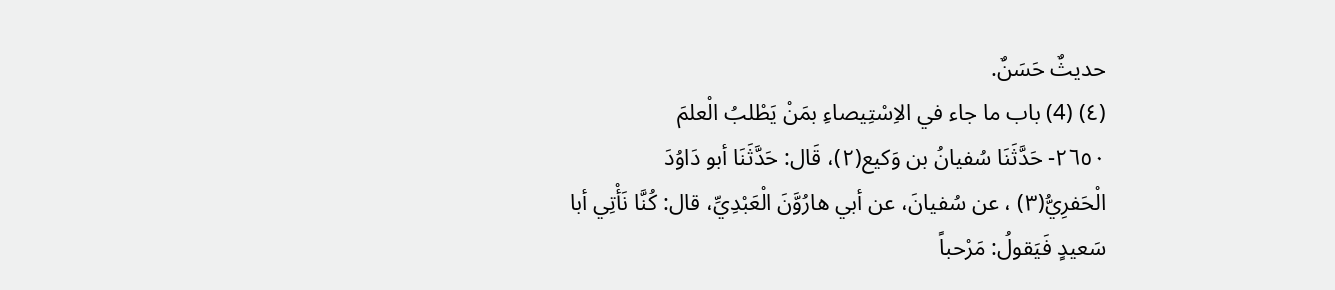حديثٌ حَسَنٌ.
(٤) (4) باب ما جاء في الاِسْتِيصاءِ بمَنْ يَطْلبُ الْعلمَ
٢٦٥٠- حَدَّثَنَا سُفيانُ بن وَكيع(٢)، قَال: حَدَّثَنَا أبو دَاوُدَ
الْحَفرِيُّ(٣) ، عن سُفيانَ، عن أبي هارُوَّنَ الْعَبْدِيِّ، قال: كُنَّا نَأْتِي أبا
سَعيدٍ فَيَقولُ: مَرْحباً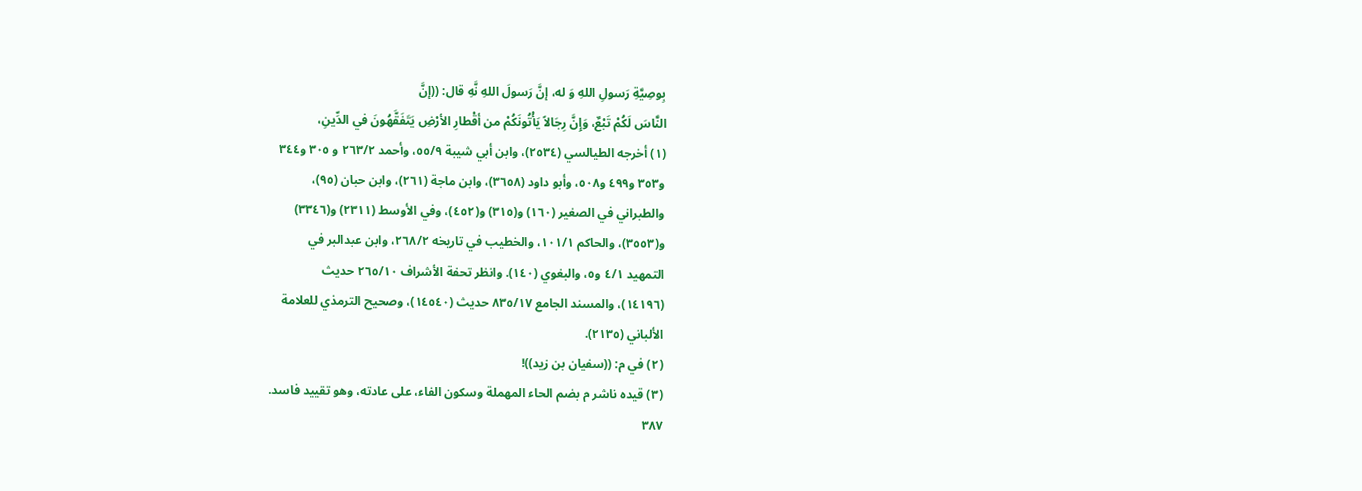بِوصِيَّةِ رَسولِ اللهِ وَ له، إنَّ رَسولَ اللهِ نَّهِ قال: ((إنَّ
النَّاسَ لَكُمْ تَبْعٌ، وَإِنَّ رِجَالاً يَأْتُونَكُمْ من أقْطارِ الأرْضِ يَتَفَقَّهُونَ في الدِّينِ،
(١) أخرجه الطيالسي (٢٥٣٤)، وابن أبي شيبة ٥٥/٩، وأحمد ٢٦٣/٢ و ٣٠٥ و٣٤٤
و٣٥٣ و٤٩٩ و٥٠٨، وأبو داود (٣٦٥٨)، وابن ماجة (٢٦١)، وابن حبان (٩٥)،
والطبراني في الصغير (١٦٠) و(٣١٥) و(٤٥٢)، وفي الأوسط (٢٣١١) و(٣٣٤٦)
و(٣٥٥٣)، والحاكم ١٠١/١، والخطيب في تاريخه ٢٦٨/٢، وابن عبدالبر في
التمهيد ٤/١ و٥، والبغوي (١٤٠). وانظر تحفة الأشراف ٢٦٥/١٠ حديث
(١٤١٩٦)، والمسند الجامع ٨٣٥/١٧ حديث (١٤٥٤٠)، وصحيح الترمذي للعلامة
الألباني (٢١٣٥).
(٢) في م: ((سفيان بن زيد))!
(٣) قيده ناشر م بضم الحاء المهملة وسكون الفاء، على عادته، وهو تقييد فاسد.
٣٨٧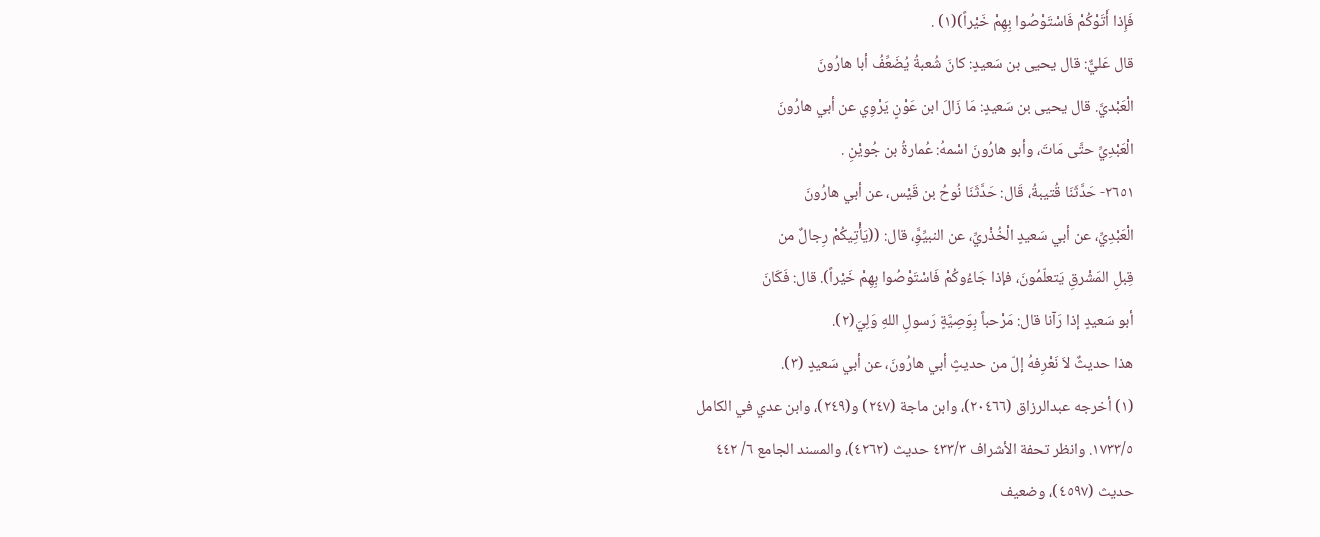فَإِذا أَتَوْكُمْ فَاسْتَوْصُوا بِهِمْ خَيْراً)(١) .
قال عَليٌّ: قال يحيى بن سَعيدٍ: كانَ شُعبةُ يُضَعِّفُ أبا هارُونَ
الْعَبْديَّ. قال يحيى بن سَعيدٍ: مَا زَالَ ابن عَوْنٍ يَرْوِي عن أبي هارُونَ
الْعَبْدِيِّ حتَّى مَاتَ، وأبو هارُونَ اسْمهُ: عُمارةُ بن جُویْنِ .
٢٦٥١- حَدَّثَنَا قُتيبةُ، قَال: حَدَّثَنَا نُوحُ بن قَيْس، عن أبي هارُونَ
الْعَبْدِيِّ، عن أبي سَعيدٍ الْخُذْريِّ، عن النبيِّوَِّ، قال: ((يَأْتِيكُمْ رِجالٌ من
قِبلِ المَشْرقِ يَتعلّمُونَ، فإذا جَاءُوكُمْ فَاسْتَوْصُوا بِهِمْ خَيْراً). قال: فَكَانَ
أبو سَعيدٍ إذا رَآنا قال: مَرْحباً بِوَصِيَّةٍ رَسولِ اللهِ وَلِيَ(٢).
هذا حديثٌ لاَ نَعْرِفهُ إلّ من حديثٍ أبي هارُونَ، عن أبي سَعيدٍ (٣).
(١) أخرجه عبدالرزاق (٢٠٤٦٦)، وابن ماجة (٢٤٧) و(٢٤٩)، وابن عدي في الكامل
١٧٣٣/٥. وانظر تحفة الأشراف ٤٣٣/٣ حديث (٤٢٦٢)، والمسند الجامع ٦/ ٤٤٢
حديث (٤٥٩٧)، وضعيف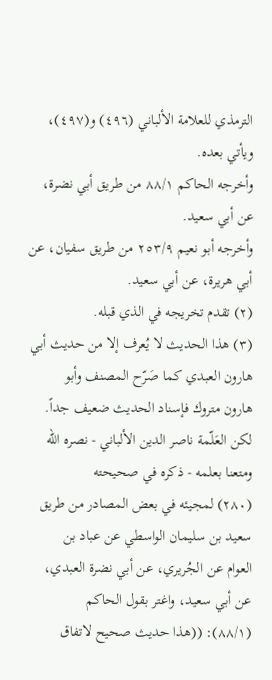الترمذي للعلامة الألباني (٤٩٦) و(٤٩٧)، ويأتي بعده.
وأخرجه الحاكم ٨٨/١ من طريق أبي نضرة، عن أبي سعيد.
وأخرجه أبو نعيم ٢٥٣/٩ من طريق سفيان، عن أبي هريرة، عن أبي سعيد.
(٢) تقدم تخريجه في الذي قبله.
(٣) هذا الحديث لا يُعرف إلا من حديث أبي هارون العبدي كما صَرّح المصنف وأبو
هارون متروك فإسناد الحديث ضعيف جداً.
لكن العَلّمة ناصر الدين الألباني - نصره الله ومتعنا بعلمه - ذكره في صحيحته
(٢٨٠) لمجيئه في بعض المصادر من طريق سعيد بن سليمان الواسطي عن عباد بن
العوام عن الجُريري، عن أبي نضرة العبدي، عن أبي سعيد، واغتر بقول الحاكم
(٨٨/١): ((هذا حديث صحيح لاتفاق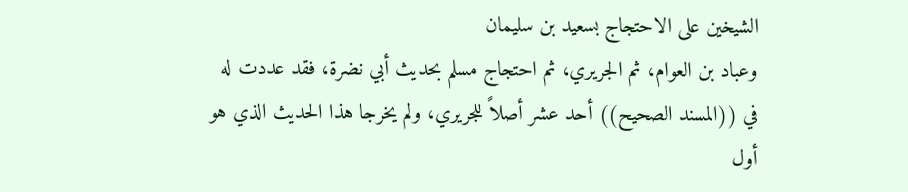الشيخين على الاحتجاج بسعيد بن سليمان
وعباد بن العوام، ثم الجريري، ثم احتجاج مسلم بحديث أبي نضرة، فقد عددت له
في ((المسند الصحيح)) أحد عشر أصلاً للجريري، ولم يخرجا هذا الحديث الذي هو
أول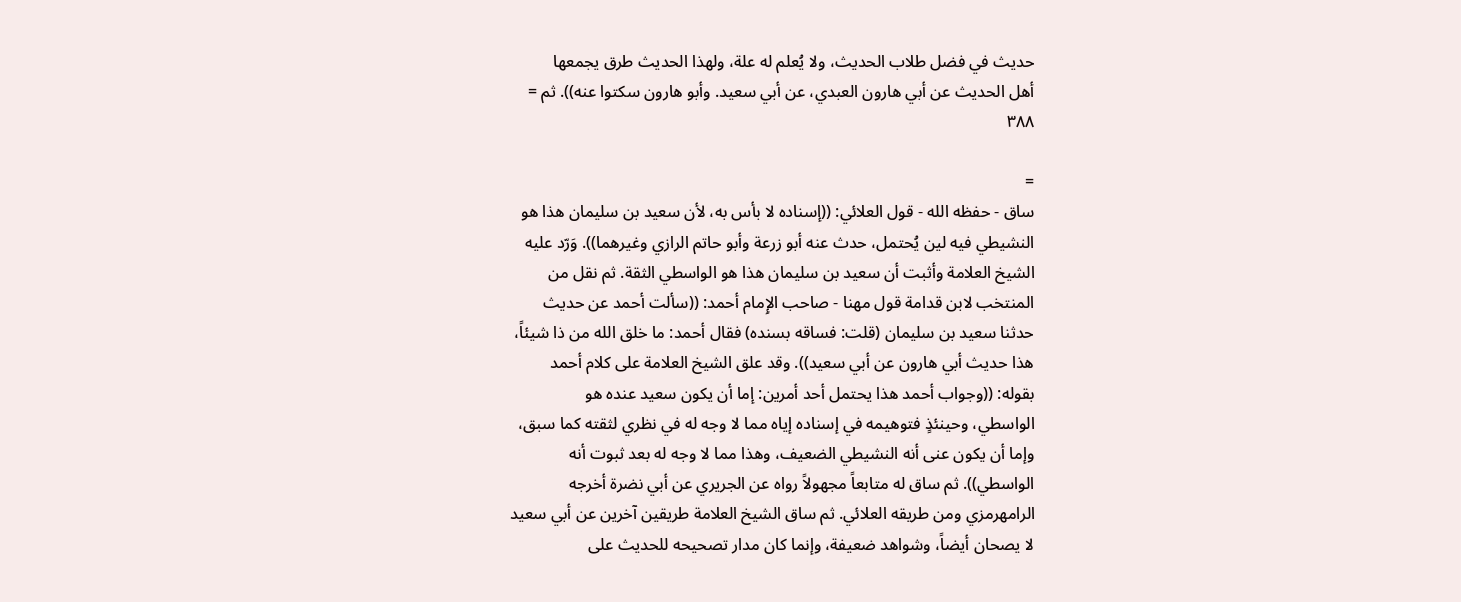حديث في فضل طلاب الحديث، ولا يُعلم له علة، ولهذا الحديث طرق يجمعها
أهل الحديث عن أبي هارون العبدي، عن أبي سعيد. وأبو هارون سكتوا عنه)). ثم =
٣٨٨

=
ساق - حفظه الله - قول العلائي: ((إسناده لا بأس به، لأن سعيد بن سليمان هذا هو
النشيطي فيه لين يُحتمل، حدث عنه أبو زرعة وأبو حاتم الرازي وغيرهما)). وَرّد عليه
الشيخ العلامة وأثبت أن سعيد بن سليمان هذا هو الواسطي الثقة. ثم نقل من
المنتخب لابن قدامة قول مهنا - صاحب الإِمام أحمد: ((سألت أحمد عن حديث
حدثنا سعيد بن سليمان (قلت: فساقه بسنده) فقال أحمد: ما خلق الله من ذا شيئاً،
هذا حديث أبي هارون عن أبي سعيد)). وقد علق الشيخ العلامة على كلام أحمد
بقوله: ((وجواب أحمد هذا يحتمل أحد أمرين: إما أن يكون سعيد عنده هو
الواسطي، وحينئذٍ فتوهيمه في إسناده إياه مما لا وجه له في نظري لثقته كما سبق،
وإما أن يكون عنى أنه النشيطي الضعيف، وهذا مما لا وجه له بعد ثبوت أنه
الواسطي)). ثم ساق له متابعاً مجهولاً رواه عن الجريري عن أبي نضرة أخرجه
الرامهرمزي ومن طريقه العلائي. ثم ساق الشيخ العلامة طريقين آخرين عن أبي سعيد
لا يصحان أيضاً، وشواهد ضعيفة، وإنما كان مدار تصحيحه للحديث على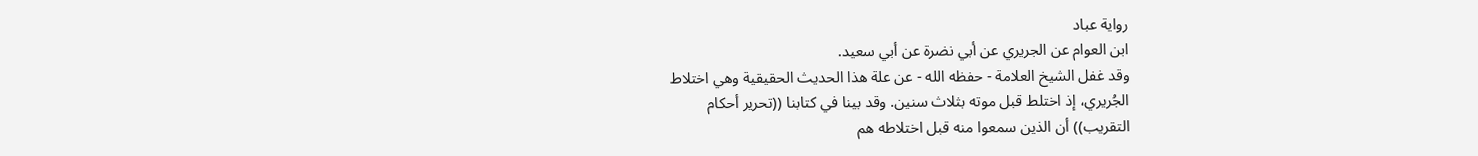رواية عباد
ابن العوام عن الجريري عن أبي نضرة عن أبي سعيد.
وقد غفل الشيخ العلامة - حفظه الله - عن علة هذا الحديث الحقيقية وهي اختلاط
الجُريري، إذ اختلط قبل موته بثلاث سنين. وقد بينا في كتابنا ((تحرير أحكام
التقريب)) أن الذين سمعوا منه قبل اختلاطه هم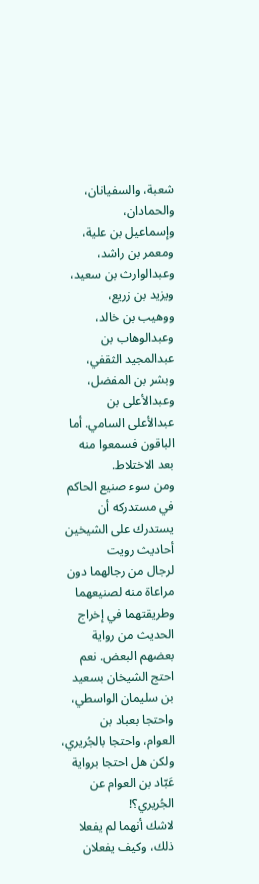شعبة، والسفيانان، والحمادان،
وإسماعيل بن علية، ومعمر بن راشد، وعبدالوارث بن سعيد، ويزيد بن زريع،
ووهيب بن خالد، وعبدالوهاب بن عبدالمجيد الثقفي، وبشر بن المفضل،
وعبدالأعلى بن عبدالأعلى السامي. أما الباقون فسمعوا منه بعد الاختلاط.
ومن سوء صنيع الحاكم في مستدركه أن يستدرك على الشيخين أحاديث رويت
لرجال من رجالهما دون مراعاة منه لصنيعهما وطريقتهما في إخراج الحديث من رواية
بعضهم البعض. نعم احتج الشيخان بسعيد بن سليمان الواسطي، واحتجا بعباد بن
العوام، واحتجا بالجُريري، ولكن هل احتجا برواية عَبّاد بن العوام عن الجُريري؟!
لاشك أنهما لم يفعلا ذلك، وكيف يفعلان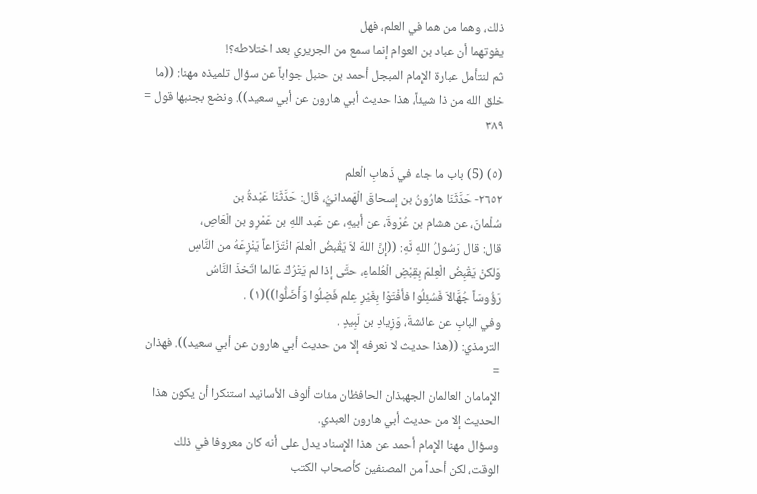ذلك، وهما من هما في العلم، فهل
يفوتهما أن عباد بن العوام إنما سمع من الجريري بعد اختلاطه؟!
ثم لنتأمل عبارة الإِمام المبجل أحمد بن حنبل جواباً عن سؤال تلميذه مهنا: ((ما
خلق الله من ذا شيئاً، هذا حديث أبي هارون عن أبي سعيد)). ونضع بجنبها قول =
٣٨٩

(٥) (5) باب ما جاء في ذَهابِ الْعلم
٢٦٥٢- حَدَّثَنَا هارُونُ بن إسحاقَ الْهَمدانيُّ، قَال: حَدَّثَنَا عَبْدةُ بن
سُلْمانَ، عن هشام بن عُرْوةَ، عن أبيهِ، عن عَبد اللهِ بن عَمْرِو بن الْعَاصِ،
قال: قال رَسُولُ اللهِ نَّهِ: ((إنَّ اللهَ لاَ يَقْبضُ الْعلمَ انْتَزَاعاً يَنْزِعَهُ من النَّاسِ
وَلكنْ يَقْبِضُ الْعِلمَ بِقِبْضِ الْعُلماءِ، حتَّى إذا لم يَتْرُكْ عَالما اتّخذَ النَّاسُ
رَؤُوسَاً جُهَّالاَ فَسُئِلُوا فأفْتَوْا بِغَيْرِ عِلم فَضِلُوا وَأَضَلُّوا))(١) .
وفي البابِ عن عائشةَ، وَزِیادِ بن لَبِيدٍ .
الترمذي: ((هذا حديث لا نعرفه إلا من حديث أبي هارون عن أبي سعيد)). فهذان
=
الإِمامان العالمان الجهبذان الحافظان مئات ألوف الأسانيد استنكرا أن يكون هذا
الحديث إلا من حديث أبي هارون العبدي.
وسؤال مهنا الإِمام أحمد عن هذا الإِسناد يدل على أنه كان معروفا في ذلك
الوقت، لكن أحداً من المصنفين كأصحاب الكتب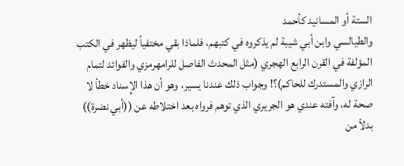الستة أو المسانيد كأحمد
والطيالسي وابن أبي شيبة لم يذكروه في كتبهم، فلماذا بقي مختفياً ليظهر في الكتب
المؤلفة في القرن الرابع الهجري (مثل المحدث الفاصل للرامهرمزي والفوائد لتمام
الرازي والمستدرك للحاكم)؟! وجواب ذلك عندنا يسير، وهو أن هذا الإِسناد خطأ لا
صحة له، وآفته عندي هو الجريري الذي توهم فرواه بعد اختلاطه عن ((أبي نضرة))
بدلاً من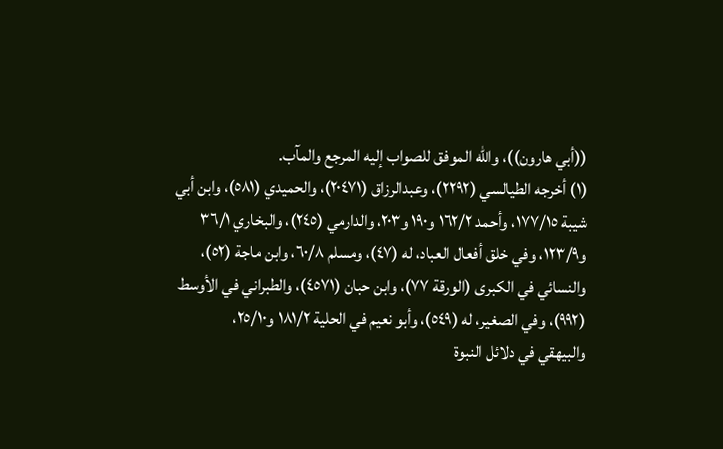((أبي هارون))، والله الموفق للصواب إليه المرجع والمآب.
(١) أخرجه الطيالسي (٢٢٩٢)، وعبدالرزاق (٢٠٤٧١)، والحميدي (٥٨١)، وابن أبي
شيبة ١٧٧/١٥، وأحمد ١٦٢/٢ و١٩٠ و٢٠٣، والدارمي (٢٤٥)، والبخاري ٣٦/١
و١٢٣/٩، وفي خلق أفعال العباد، له (٤٧)، ومسلم ٦٠/٨، وابن ماجة (٥٢)،
والنسائي في الكبرى (الورقة ٧٧)، وابن حبان (٤٥٧١)، والطبراني في الأوسط
(٩٩٢)، وفي الصغير، له (٥٤٩)، وأبو نعيم في الحلية ١٨١/٢ و٢٥/١٠،
والبيهقي في دلائل النبوة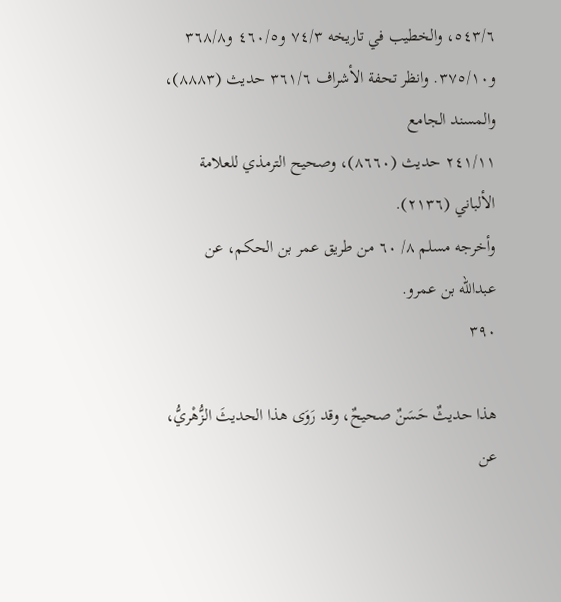٥٤٣/٦، والخطيب في تاريخه ٧٤/٣ و٤٦٠/٥ و٣٦٨/٨
و٣٧٥/١٠. وانظر تحفة الأشراف ٣٦١/٦ حديث (٨٨٨٣)، والمسند الجامع
٢٤١/١١ حديث (٨٦٦٠)، وصحيح الترمذي للعلامة الألباني (٢١٣٦).
وأخرجه مسلم ٨/ ٦٠ من طريق عمر بن الحكم، عن عبدالله بن عمرو.
٣٩٠

هذا حديثٌ حَسَنٌ صحيحٌ، وقد رَوَى هذا الحديثَ الزُّهْريُّ، عن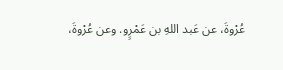عُرْوةَ، عن عَبد اللهِ بن عَمْرٍو. وعن عُرْوةَ،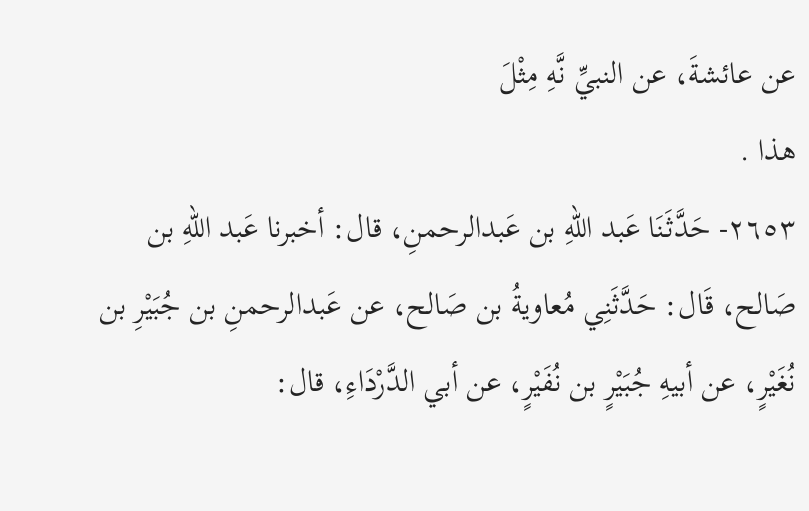عن عائشةَ، عن النبيِّ نَّهِ مِثْلَ
هذا .
٢٦٥٣- حَدَّثَنَا عَبد اللهِ بن عَبدالرحمنِ، قال: أخبرنا عَبد اللهِ بن
صَالح، قَال: حَدَّثَنِي مُعاويةُ بن صَالح، عن عَبدالرحمنِ بن جُبَيْرِ بن
نُغَيْرٍ، عن أبيهِ جُبَيْرٍ بن نُفَيْرٍ، عن أبي الدَّرْدَاءِ، قال: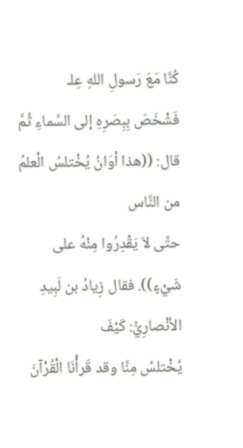كُنَّا مَعَ رَسولِ اللهِ عِلـ
فَشْخَصَ بِبِصَرِهِ إلى السَّماءِ ثُمَّ قال: ((هذا أوَانُ يُخْتلسُ الْعلمُ من النَّاس
حتَّى لاَ يَقْدِرُوا مِنْهُ على شَيْءٍ)). فقال زِيادُ بن لَبِيدِ الأنْصارِيُّ: كَيْفَ
يُخْتلسُ مِنَّا وقد قَرأْنَا الْقُرْآنَ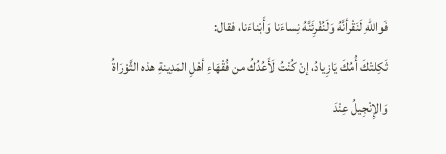فَواللهِ لَنَقْرأنَّهُ وَلَنُفْرِئَنَّهُ نِساءَنا وَأَبْناءَنا، فقال:
ثَكِلتْكَ أُمُكَ يَازِيادُ، إنْ كُنْتُ لَأَعُدُكُ من فُقْهَاءِ أهْلِ المَدِينةِ هذه الثَّوْرَاةُ
وَالإِنْجِيلُ عِنْدَ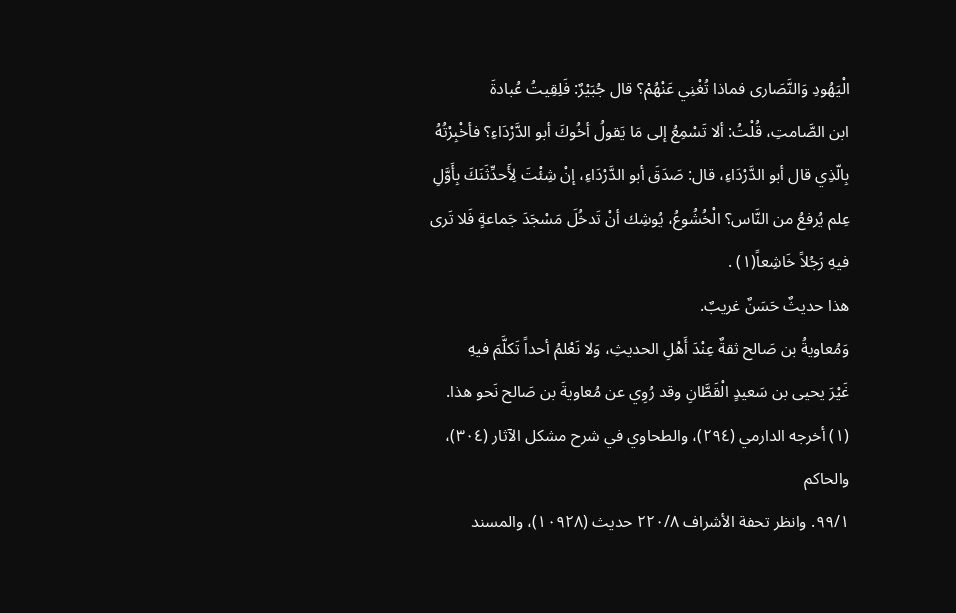الْيَهُودِ وَالنَّصَارى فماذا تُغْنِي عَنْهُمْ؟ قال جُبَيْرٌ: فَلِقِيتُ عُبادةَ
ابن الصَّامتِ، قُلْتُ: ألا تَسْمِعُ إلى مَا يَقولُ أخُوكَ أبو الدَّرْدَاءِ؟ فأخْبِرْتُهُ
بِالّذِي قال أبو الدَّرْدَاءِ، قال: صَدَقَ أبو الدَّرْدَاءِ، إنْ شِئْتَ لِأَحدِّثَنَكَ بِأَوَّلِ
عِلم يُرفعُ من النَّاس؟ الْخُشُوعُ، يُوشِك أنْ تَدخُلَ مَسْجَدَ جَماعةٍ فَلا تَرى
فيهِ رَجُلاً خَاشِعاً(١) .
هذا حديثٌ حَسَنٌ غريبٌ.
وَمُعاويةُ بن صَالح ثقةٌ عِنْدَ أَهْلِ الحديثِ، وَلا نَعْلمُ أحداً تَكلَّمَ فيهِ
غَيْرَ يحيى بن سَعيدٍ الْقَطَّانِ وقد رُوِي عن مُعاويةَ بن صَالح نَحو هذا.
(١) أخرجه الدارمي (٢٩٤)، والطحاوي في شرح مشكل الآثار (٣٠٤)، والحاكم
٩٩/١. وانظر تحفة الأشراف ٢٢٠/٨ حديث (١٠٩٢٨)، والمسند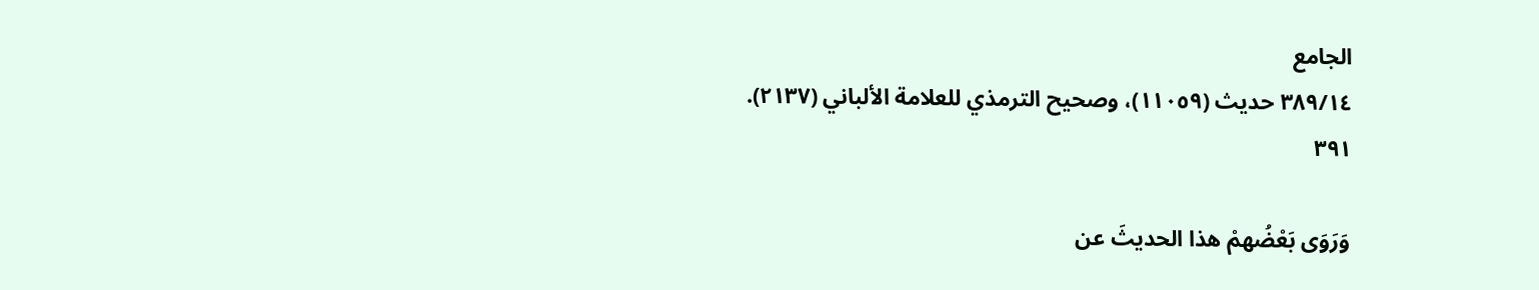الجامع
٣٨٩/١٤ حديث (١١٠٥٩)، وصحيح الترمذي للعلامة الألباني (٢١٣٧).
٣٩١

وَرَوَى بَعْضُهمْ هذا الحديثَ عن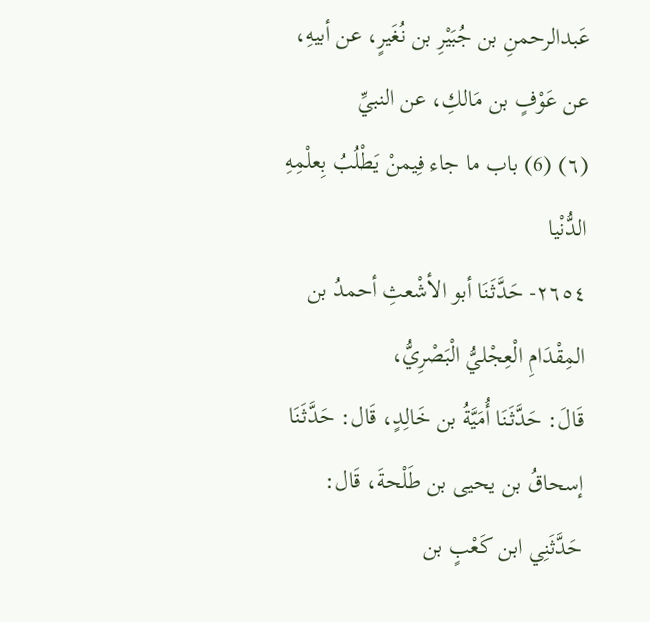عَبدالرحمنِ بن جُبَيْرِ بن نُغَيرٍ، عن أبيهِ،
عن عَوْفٍ بن مَالكِ، عن النبيِّ
(٦) (6) باب ما جاء فِيمنْ يَطْلُبُ بِعلْمِهِ الدُّنْيا
٢٦٥٤- حَدَّثَنَا أبو الأشْعثِ أحمدُ بن المِقْدَامِ الْعِجْليُّ الْبَصْرِيُّ،
قَالَ: حَدَّثَنَا أُمَيَّةُ بن خَالِدٍ، قَال: حَدَّثَنَا إسحاقُ بن يحيى بن طَلْحةَ، قَال:
حَدَّثَنِي ابن كَعْبٍ بن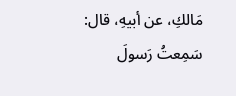مَالكِ، عن أبيهِ، قال: سَمِعتُ رَسولَ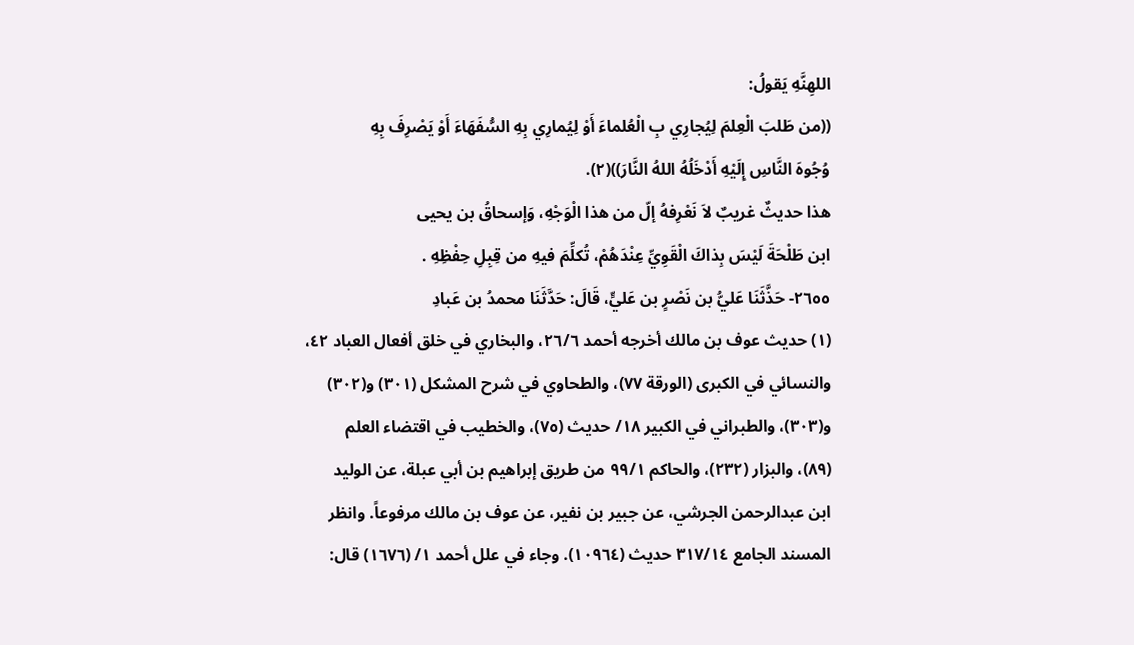اللهِنَّهِ يَقولُ:
((من طَلبَ الْعِلمَ لِيُجارِي بِ الْعُلماءَ أَوْ لِيُمارِي بِهِ السُّفَهَاءَ أَوْ يَصْرِفَ بِهِ
وُجُوهَ النَّاسِ إِلَيْهِ أَدْخَلُهُ اللهُ النَّارَ))(٢).
هذا حديثٌ غريبٌ لاَ نَعْرِفهُ إلّ من هذا الْوَجْهِ، وَإسحاقُ بن یحیی
ابن طَلْحَةَ لَيْسَ بِذاكَ الْقَوِيِّ عِنْدَهُمْ، تُكلِّمَ فيهِ من قِبِلِ حِفْظِهِ .
٢٦٥٥- حَذَّثَنَا عَليُّ بن نَصْرٍ بن عَليٍّ، قَالَ: حَدَّثَنَا محمدُ بن عَبادِ
(١) حديث عوف بن مالك أخرجه أحمد ٢٦/٦، والبخاري في خلق أفعال العباد ٤٢،
والنسائي في الكبرى (الورقة ٧٧)، والطحاوي في شرح المشكل (٣٠١) و(٣٠٢)
و(٣٠٣)، والطبراني في الكبير ١٨/ حديث (٧٥)، والخطيب في اقتضاء العلم
(٨٩)، والبزار (٢٣٢)، والحاكم ٩٩/١ من طريق إبراهيم بن أبي عبلة، عن الوليد
ابن عبدالرحمن الجرشي، عن جبير بن نفير، عن عوف بن مالك مرفوعاً. وانظر
المسند الجامع ٣١٧/١٤ حديث (١٠٩٦٤). وجاء في علل أحمد ١/ (١٦٧٦) قال: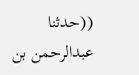((حدثنا عبدالرحمن بن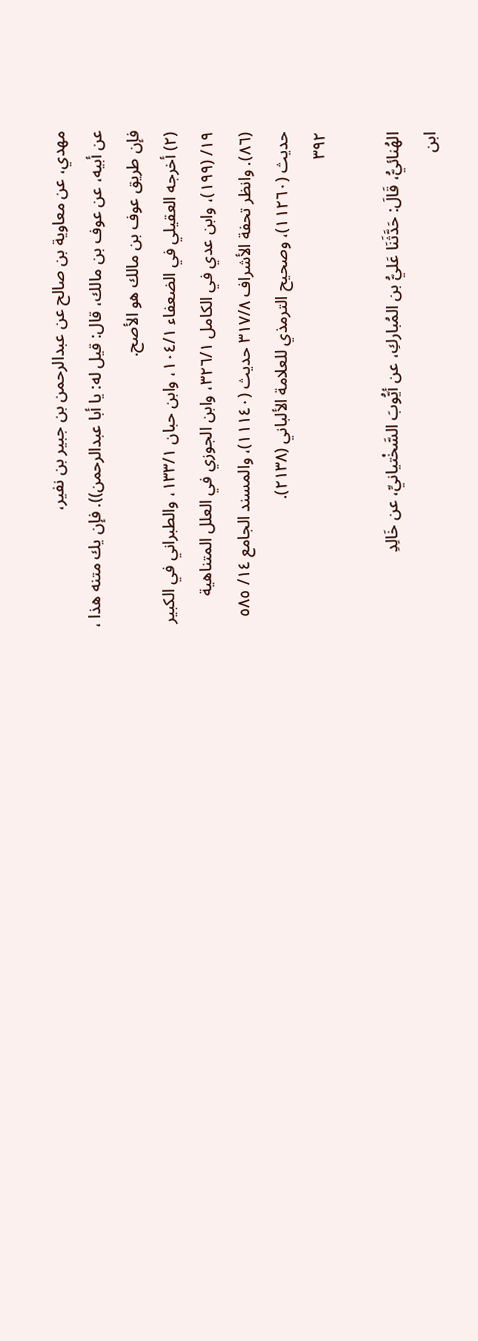مهدي، عن معاوية بن صالح عن عبدالرحمن بن جبير بن نفير،
عن أبيه، عن عوف بن مالك، قال: قيل له: يا أبا عبدالرحمن)). فإن يك متنه هذا ،
فإن طريق عوف بن مالك هو الأصح.
(٢) أخرجه العقيلي في الضعفاء ١٠٤/١، وابن حبان ١٣٣/١، والطبراني في الكبير
١٩/ (١٩٩)، وابن عدي في الكامل ٣٢٦/١، وابن الجوزي في العلل المتناهية
(٨٦). وانظر تحفة الأشراف ٣١٧/٨ حديث (١١١٤٠)، والمسند الجامع ١٤/ ٥٨٥
حديث (١١٢٦٠)، وصحيح الترمذي للعلامة الألباني (٢١٣٨).
٣٩٢

الهُنائيُّ، قَالَ: حَدَّثَنَا عَليُّ بن المُباركِ، عن أيُّوبَ السَّخْتيانيِّ، عن خَالِدِ
ابن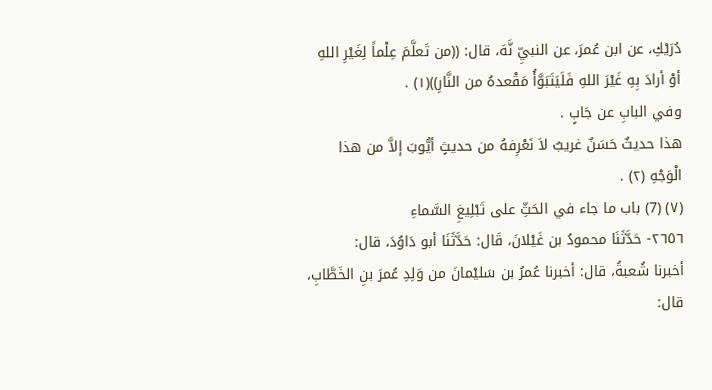دُرَيْكِ، عن ابن عُمرَ، عن النبيِّ نَّهَ، قال: ((من تَعلَّمَ عِلْماً لِغَيْرِ اللهِ
أوْ أرادَ بِهِ غَيْرَ اللهِ فَلَيَتَبَوَّأُ مَقْعدهُ من النَّارِ))(١) .
وفي البابِ عن جَابٍ .
هذا حديثٌ حَسَنٌ غريبٌ لاَ نَعْرِفهُ من حديثٍ أيُّوبَ إلاَّ من هذا
الْوَجْهِ (٢) .
(٧) (7) باب ما جاء في الحَثِّ على تَبْلِيغِ السَّماءِ
٢٦٥٦- حَدَّثَنَا محمودُ بن غَيْلانَ، قَال: حَدَّثَنَا أبو دَاوُدَ، قال:
أخبرنا شُعبةُ، قال: أخبرنا عُمرُ بن سَليْمانَ من وَلِدِ عُمرَ بنِ الخَطَّابِ،
قال: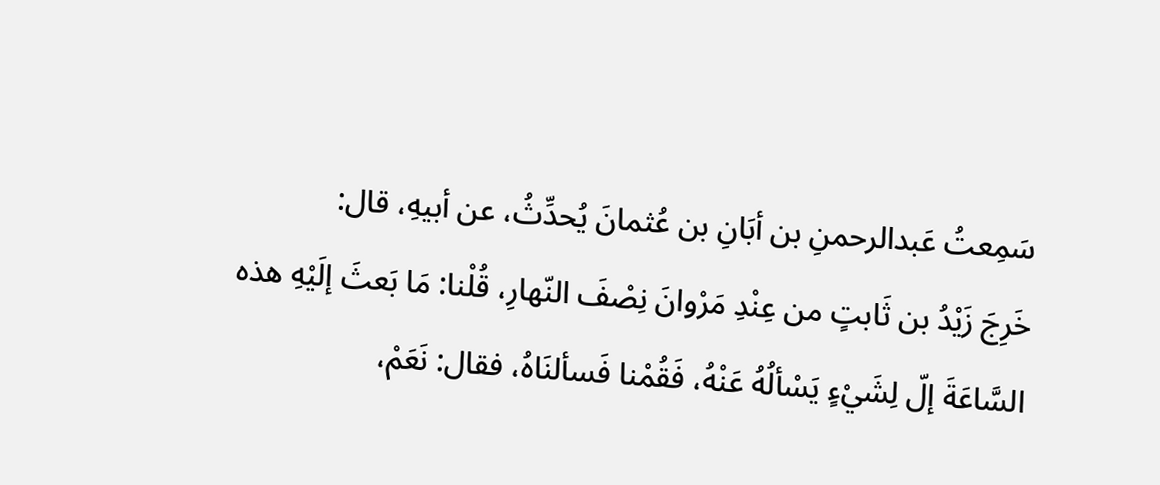سَمِعتُ عَبدالرحمنِ بن أبَانِ بن عُثمانَ يُحدِّثُ، عن أبيهِ، قال:
خَرِجَ زَيْدُ بن ثَابتٍ من عِنْدِ مَرْوانَ نِصْفَ النّهارِ، قُلْنا: مَا بَعثَ إلَيْهِ هذه
السَّاعَةَ إلّ لِشَيْءٍ يَسْألُهُ عَنْهُ، فَقُمْنا فَسألنَاهُ، فقال: نَعَمْ،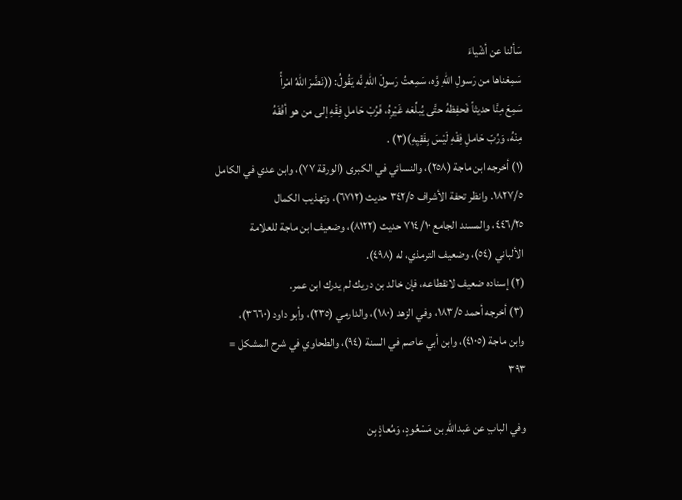سَألنا عن أشْياءَ
سَمِعْناها من رَسولِ اللهِ وَّه، سَمِعتُ رَسولَ اللهِ نَّه يَقُولُ: ((نَضَّرَ اللهُ امْرأً
سَمِعَ مِنَّا حديثاً فَحفِظهُ حتَّى يُبلِّغه غَيْرِهُ، فَرُبْ حَاملِ فِقْهِ إلى من هو أفْقَهُ
مِنْهُ، وَرُبّ حَاملِ فِقْهِ لَيْسَ بِفَقِيِهِ)(٣) .
(١) أخرجه ابن ماجة (٢٥٨)، والنسائي في الكبرى (الورقة ٧٧)، وابن عدي في الكامل
١٨٢٧/٥. وانظر تحفة الأشراف ٣٤٢/٥ حديث (٦٧١٢)، وتهذيب الكمال
٤٤٦/٢٥، والمسند الجامع ٧١٤/١٠ حديث (٨١٢٢)، وضعيف ابن ماجة للعلامة
الألباني (٥٤)، وضعيف الترمذي، له (٤٩٨).
(٢) إسناده ضعيف لانقطاعه، فإن خالد بن دريك لم يدرك ابن عمر.
(٣) أخرجه أحمد ١٨٣/٥، وفي الزهد (١٨٠)، والدارمي (٢٣٥)، وأبو داود (٣٦٦٠)،
وابن ماجة (٤١٠٥)، وابن أبي عاصم في السنة (٩٤)، والطحاوي في شرح المشكل =
٣٩٣

وفي البابِ عن عَبداللهِ بن مَسْعُودٍ، وَمُعاذٍ بِن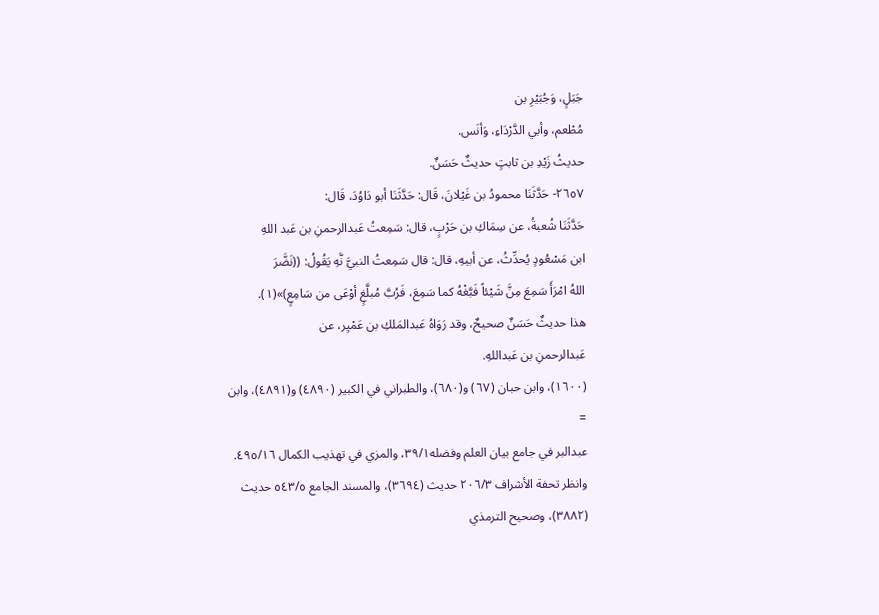جَبَلٍ، وَجُبَيْرِ بن
مُطْعم، وأبي الدَّرْدَاءِ، وَأنَس.
حدیثُ زَيْدِ بن ثابتٍ حديثٌ حَسَنٌ.
٢٦٥٧- حَدَّثَنَا محمودُ بن غَيْلانَ، قَال: حَدَّثَنَا أبو دَاوُدَ، قَال:
حَدَّثَنَا شُعبةُ، عن سِمَاكِ بن حَرْبٍ، قال: سَمِعتُ عَبدالرحمنِ بن عَبد اللهِ
ابن مَسْعُودٍ يُحدِّثُ، عن أبيهِ، قال: قال سَمِعتُ النبيَّ نَّهِ يَقُولُ: ((نَضَّرَ
اللهُ امْرَأَ سَمِعَ مِنَّ شَيْئاً فَبَّغْهُ كما سَمِعَ، فَرُبَّ مُبلَّغٍ أوْعَى من سَامِعٍ)»(١).
هذا حديثٌ حَسَنٌ صحيحٌ، وقد رَوَاهُ عَبدالمَلكِ بن عَمْيِر، عن
عَبدالرحمنِ بن عَبداللهِ.
(١٦٠٠)، وابن حبان (٦٧) و(٦٨٠)، والطبراني في الكبير (٤٨٩٠) و(٤٨٩١)، وابن
=
عبدالبر في جامع بيان العلم وفضله٣٩/١، والمزي في تهذيب الكمال ٤٩٥/١٦.
وانظر تحفة الأشراف ٢٠٦/٣ حديث (٣٦٩٤)، والمسند الجامع ٥٤٣/٥ حديث
(٣٨٨٢)، وصحيح الترمذي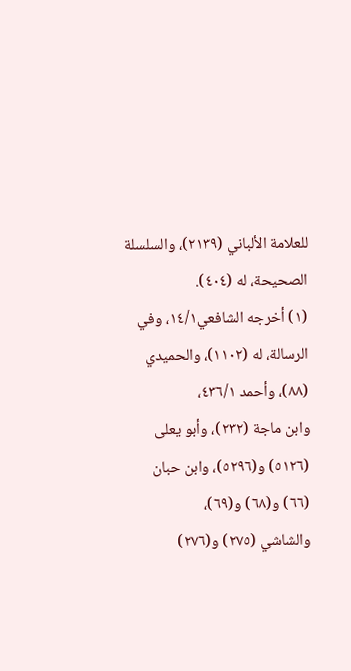للعلامة الألباني (٢١٣٩)، والسلسلة الصحيحة، له (٤٠٤).
(١) أخرجه الشافعي١٤/١، وفي الرسالة، له (١١٠٢)، والحميدي (٨٨)، وأحمد ٤٣٦/١،
وابن ماجة (٢٣٢)، وأبو يعلى (٥١٢٦) و(٥٢٩٦)، وابن حبان (٦٦) و(٦٨) و(٦٩)،
والشاشي (٢٧٥) و(٢٧٦)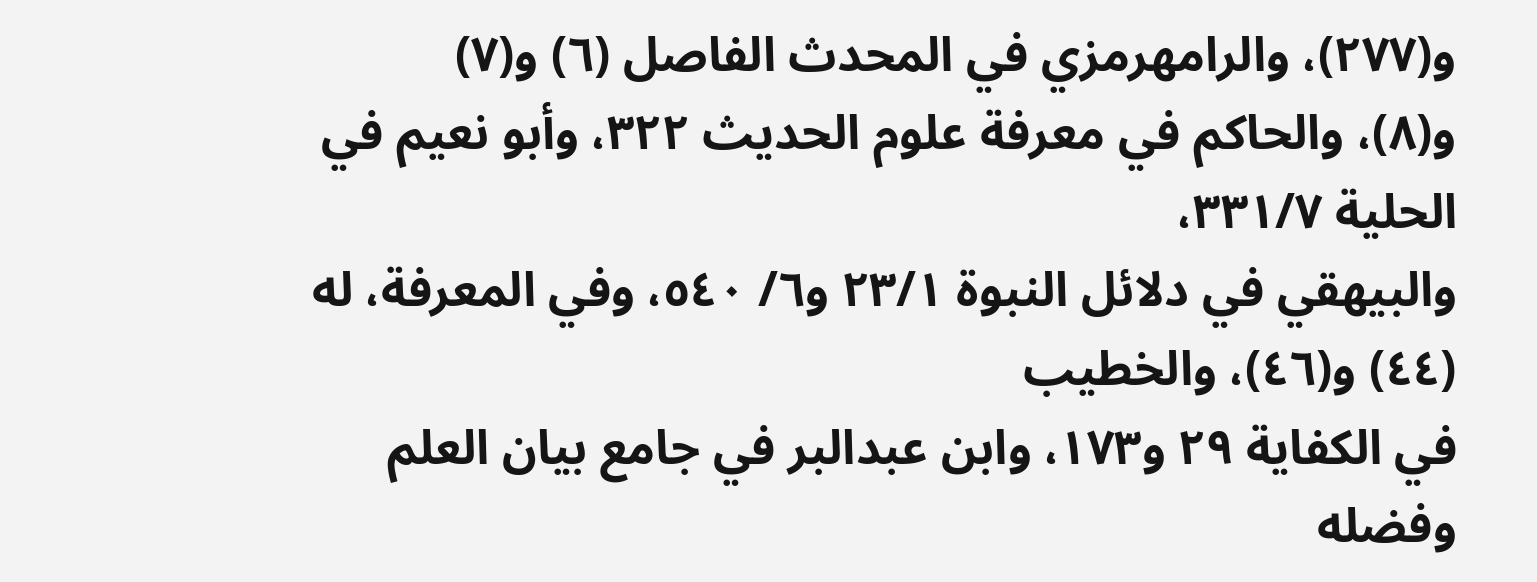و(٢٧٧)، والرامهرمزي في المحدث الفاصل (٦) و(٧)
و(٨)، والحاكم في معرفة علوم الحديث ٣٢٢، وأبو نعيم في الحلية ٣٣١/٧،
والبيهقي في دلائل النبوة ٢٣/١ و٦/ ٥٤٠، وفي المعرفة، له (٤٤) و(٤٦)، والخطيب
في الكفاية ٢٩ و١٧٣، وابن عبدالبر في جامع بيان العلم وفضله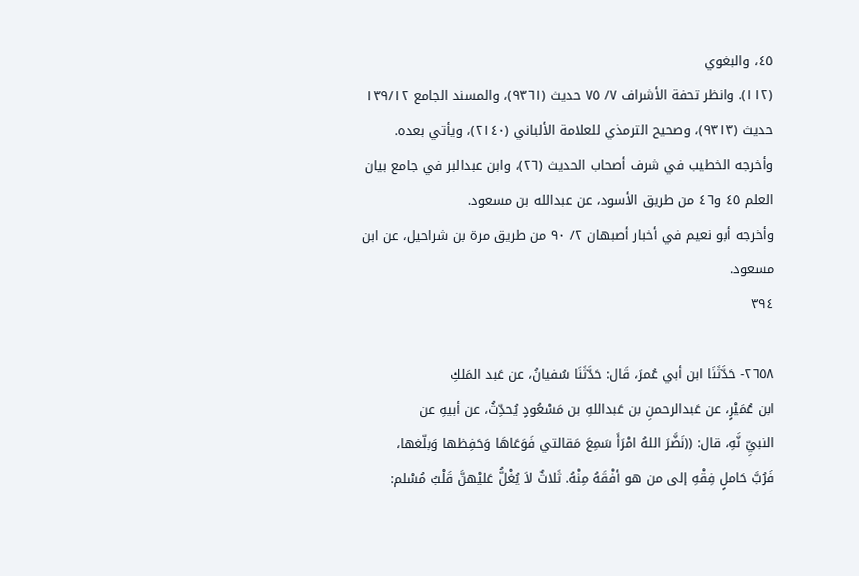٤٥، والبغوي
(١١٢). وانظر تحفة الأشراف ٧/ ٧٥ حديث (٩٣٦١)، والمسند الجامع ١٣٩/١٢
حديث (٩٣١٣)، وصحيح الترمذي للعلامة الألباني (٢١٤٠)، ويأتي بعده.
وأخرجه الخطيب في شرف أصحاب الحديث (٢٦)، وابن عبدالبر في جامع بيان
العلم ٤٥ و٤٦ من طريق الأسود، عن عبدالله بن مسعود.
وأخرجه أبو نعيم في أخبار أصبهان ٢/ ٩٠ من طريق مرة بن شراحيل، عن ابن
مسعود.
٣٩٤

٢٦٥٨- حَدَّثَنَا ابن أبي عُمرَ، قَال: حَدَّثَنَا سُفيانُ، عن عَبد المَلكِ
ابن عُمَيْرٍ، عن عَبدالرحمنِ بن عَبداللهِ بن مَسْعُودٍ يُحدِّثُ، عن أبيهِ عن
النبيِّ نَّهِ، قال: ((نَضَّرَ اللهُ امْرَأَ سَمِعَ مَقالتي فَوَعَاهَا وَحَفِظها وَبلّغها،
فَرُبَّ حَاملٍ فِقْهِ إلى من هو أفْقَهُ مِنْهُ. ثَلاثٌ لاَ يُغْلُّ عَليْهنَّ قَلْبُ مُسْلم: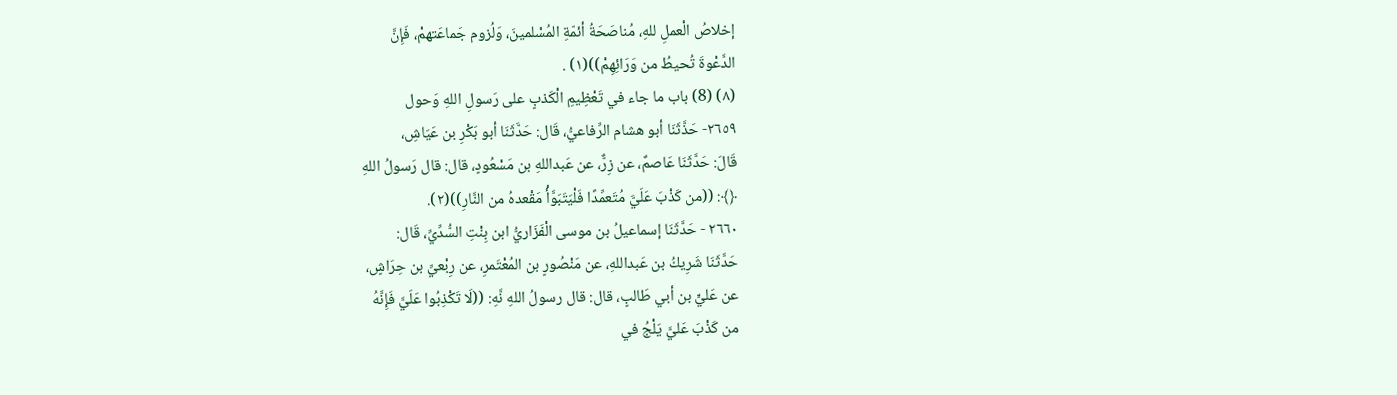إخلاصُ الْعملِ للهِ، مُناصَحَةُ أئمّةِ المُسْلمينَ، وَلُزوم جَماعَتهمْ، فَإِنَّ
الدَّعْوةَ تُحيطُ من وَرَائِهِمْ))(١) .
(٨) (8) باب ما جاء في تَعْظِيمِ الْكَذبٍ على رَسولِ اللهِ وَحول
٢٦٥٩- حَذَّثَنَا أبو هشام الرِّفاعيُّ، قَال: حَدَّثَنَا أبو بَكْرِ بن عَیَاشِ،
قَالَ: حَدَّثَنَا عَاصمٌ، عن زِرٌّ، عن عَبداللهِ بن مَسْعُودٍ، قال: قال رَسولُ اللهِ
﴿﴾: ((من كَذْبَ عَلَيَّ مُتَعمِّدًا فَلْيَتَبَوَّأْ مَقْعدهُ من النَّارِ))(٢).
٢٦٦٠ - حَدَّثَنَا إسماعيلُ بن موسى الْفَزَاريُّ ابن بِنْتِ السُّدِّيِّ، قَال:
حَدَّثَنَا شَرِيكُ بن عَبداللهِ، عن مَنْصُورٍ بن المُعْتَمرِ، عن رِبْعيِّ بن حِرَاشٍ،
عن عَليٍّ بن أبي طَالبٍ، قال: قال رسولُ اللهِ نَّهِ: ((لَا تَكْذِبُوا عَلَيَّ فَإِنَّهُ
من كَذْبَ عَليَّ يَلْجُ في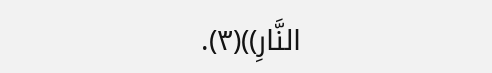النَّارِ))(٣).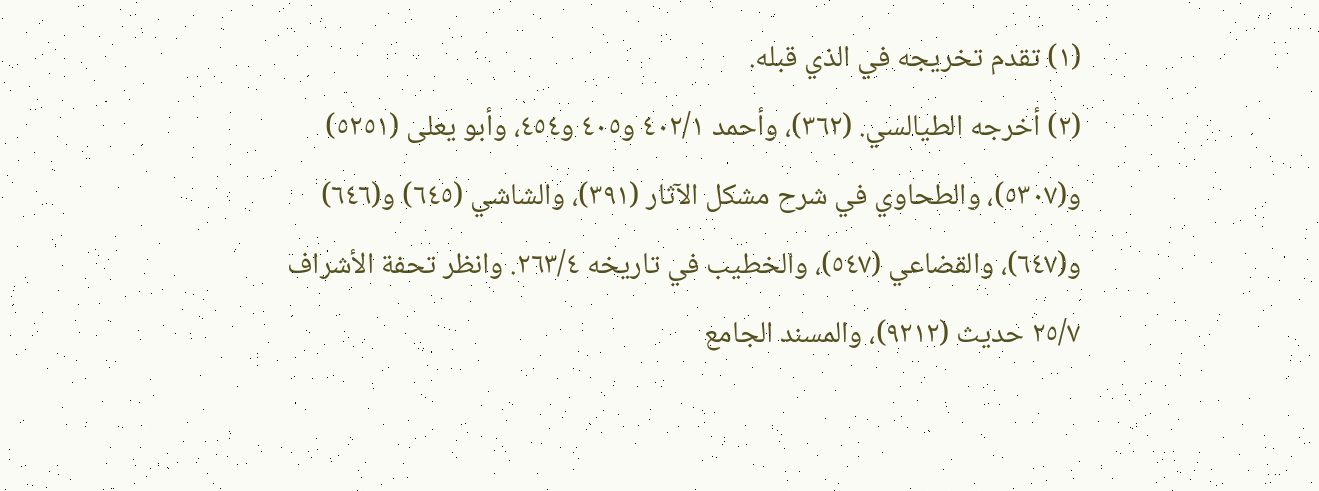(١) تقدم تخريجه في الذي قبله.
(٢) أخرجه الطيالسي. (٣٦٢)، وأحمد ٤٠٢/١ و٤٠٥ و٤٥٤، وأبو يعلى (٥٢٥١)
و(٥٣٠٧)، والطحاوي في شرح مشكل الآثار (٣٩١)، والشاشي (٦٤٥) و(٦٤٦)
و(٦٤٧)، والقضاعي (٥٤٧)، والخطيب في تاريخه ٢٦٣/٤. وانظر تحفة الأشراف
٢٥/٧ حديث (٩٢١٢)، والمسند الجامع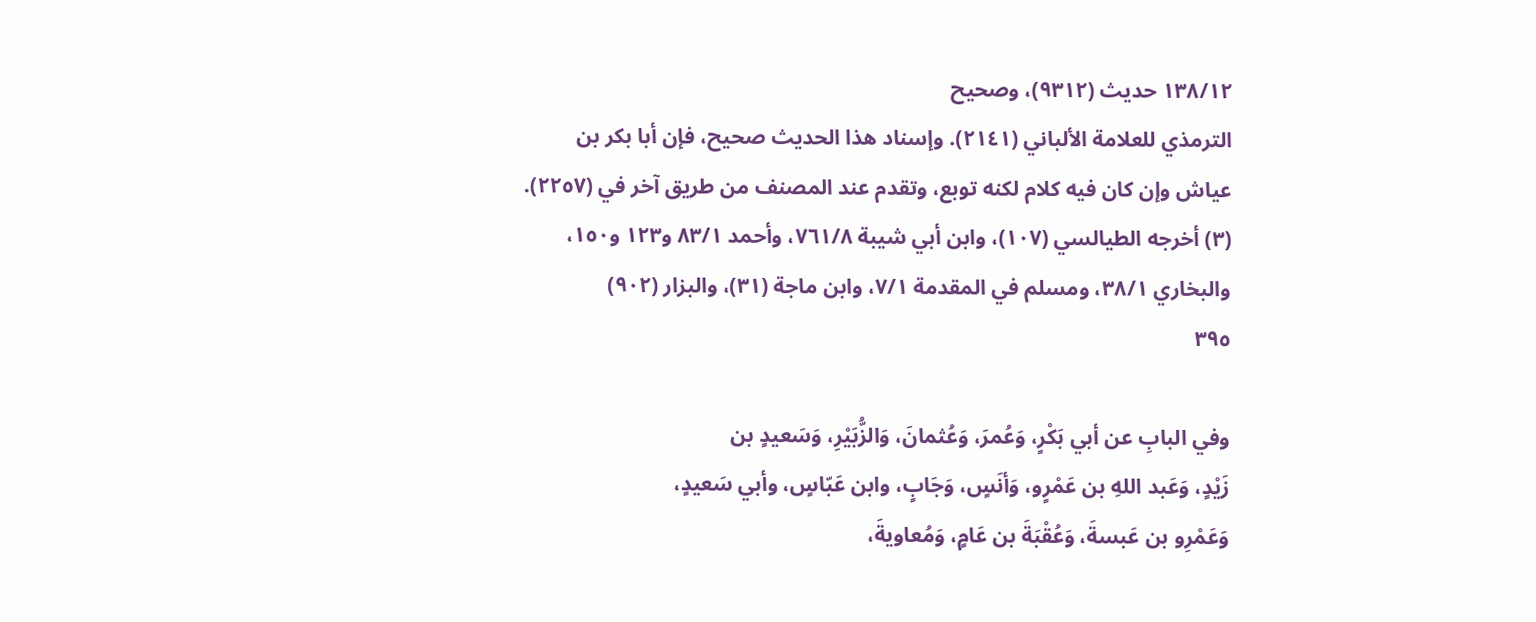١٣٨/١٢ حديث (٩٣١٢)، وصحيح
الترمذي للعلامة الألباني (٢١٤١). وإسناد هذا الحديث صحيح، فإن أبا بكر بن
عياش وإن كان فيه كلام لكنه توبع، وتقدم عند المصنف من طريق آخر في (٢٢٥٧).
(٣) أخرجه الطيالسي (١٠٧)، وابن أبي شيبة ٧٦١/٨، وأحمد ٨٣/١ و١٢٣ و١٥٠،
والبخاري ٣٨/١، ومسلم في المقدمة ٧/١، وابن ماجة (٣١)، والبزار (٩٠٢)
٣٩٥

وفي البابِ عن أبي بَكْرٍ، وَعُمرَ، وَعُثمانَ، وَالزُّبَيْرِ، وَسَعيدٍ بن
زَيْدٍ، وَعَبد اللهِ بن عَمْرٍو، وَأنَسٍ، وَجَابٍ، وابن عَبّاسٍ، وأبي سَعيدٍ،
وَعَمْرِو بن عَبسةَ، وَعُقْبَةَ بن عَامٍ، وَمُعاويةَ،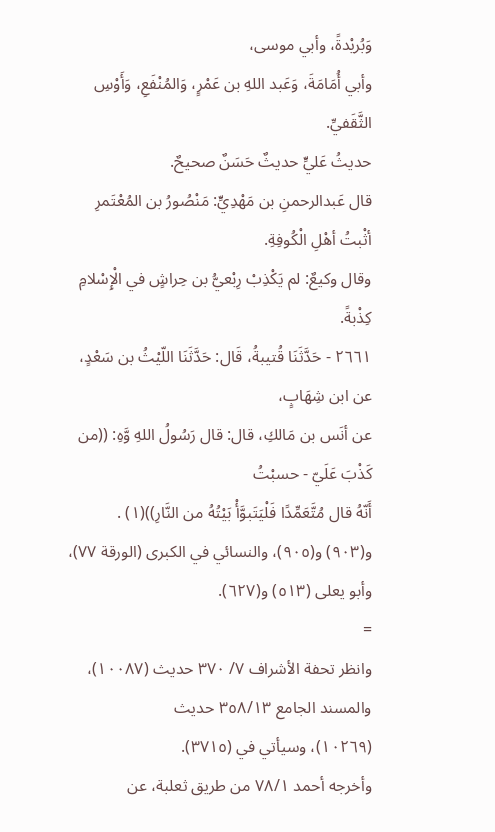وَبُريْدةً، وأبي موسى،
وأبي أُمَامَةَ، وَعَبد اللهِ بن عَمْرٍ، وَالمُنْفَعِ، وَأَوْسِ الثَّقَفيِّ.
حديثُ عَليٍّ حديثٌ حَسَنٌ صحيحٌ.
قال عَبدالرحمنِ بن مَهْدِيٍّ: مَنْصُورُ بن المُعْتَمرِ أثْبتُ أهْلِ الْكُوفِةِ.
وقال وكيعٌ: لم يَكْذِبْ رِبْعيُّ بن حِراشٍ في الْإِسْلامِ كِذْبةً.
٢٦٦١ - حَدَّثَنَا قُتيبةُ، قَال: حَدَّثَنَا اللّيْثُ بن سَعْدٍ، عن ابن شِهَابٍ،
عن أنَس بن مَالكِ، قال: قال رَسُولُ اللهِ وَّهِ: ((من كَذْبَ عَلَيّ - حسبْتُ
أَنّهُ قال مُتَّعَمِّدًا فَلْيَتَبوَّأْ بَيْتُهُ من النَّارِ))(١) .
و(٩٠٣) و(٩٠٥)، والنسائي في الكبرى (الورقة ٧٧)، وأبو يعلى (٥١٣) و(٦٢٧).
=
وانظر تحفة الأشراف ٧/ ٣٧٠ حديث (١٠٠٨٧)، والمسند الجامع ٣٥٨/١٣ حديث
(١٠٢٦٩)، وسيأتي في (٣٧١٥).
وأخرجه أحمد ٧٨/١ من طريق ثعلبة، عن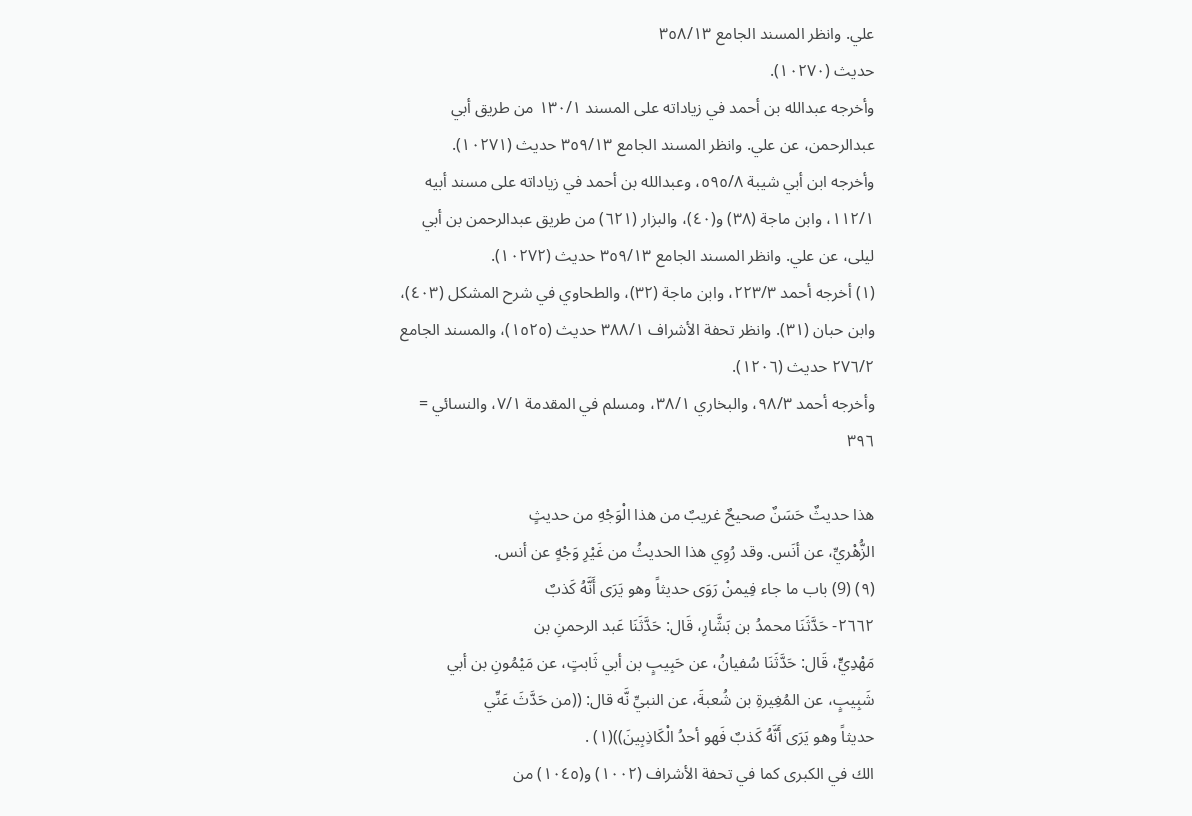علي. وانظر المسند الجامع ٣٥٨/١٣
حديث (١٠٢٧٠).
وأخرجه عبدالله بن أحمد في زياداته على المسند ١٣٠/١ من طريق أبي
عبدالرحمن، عن علي. وانظر المسند الجامع ٣٥٩/١٣ حديث (١٠٢٧١).
وأخرجه ابن أبي شيبة ٥٩٥/٨، وعبدالله بن أحمد في زياداته على مسند أبيه
١١٢/١، وابن ماجة (٣٨) و(٤٠)، والبزار (٦٢١) من طريق عبدالرحمن بن أبي
ليلى، عن علي. وانظر المسند الجامع ٣٥٩/١٣ حديث (١٠٢٧٢).
(١) أخرجه أحمد ٢٢٣/٣، وابن ماجة (٣٢)، والطحاوي في شرح المشكل (٤٠٣)،
وابن حبان (٣١). وانظر تحفة الأشراف ٣٨٨/١ حديث (١٥٢٥)، والمسند الجامع
٢٧٦/٢ حديث (١٢٠٦).
وأخرجه أحمد ٩٨/٣، والبخاري ٣٨/١، ومسلم في المقدمة ٧/١، والنسائي =
٣٩٦

هذا حديثٌ حَسَنٌ صحيحٌ غريبٌ من هذا الْوَجْهِ من حديثٍ
الزُّهْريِّ، عن أنَس. وقد رُوِي هذا الحديثُ من غَيْرِ وَجْهٍ عن أنس.
(٩) (9) باب ما جاء فِيمنْ رَوَى حديثاً وهو يَرَى أَنَّهُ كَذبٌ
٢٦٦٢- حَدَّثَنَا محمدُ بن بَشَّارِ، قَال: حَدَّثَنَا عَبد الرحمنِ بن
مَهْدِيٍّ، قَال: حَدَّثَنَا سُفيانُ، عن حَبِيبٍ بن أبي ثَابتٍ، عن مَيْمُونِ بن أبي
شَبِيبٍ، عن المُغِيرةِ بن شُعبةَ، عن النبيِّ نَّه قال: ((من حَدَّثَ عَنِّي
حديثاً وهو يَرَى أَنَّهُ كَذبٌ فَهو أحدُ الْكَاذِبِينَ))(١) .
الك في الكبرى كما في تحفة الأشراف (١٠٠٢) و(١٠٤٥) من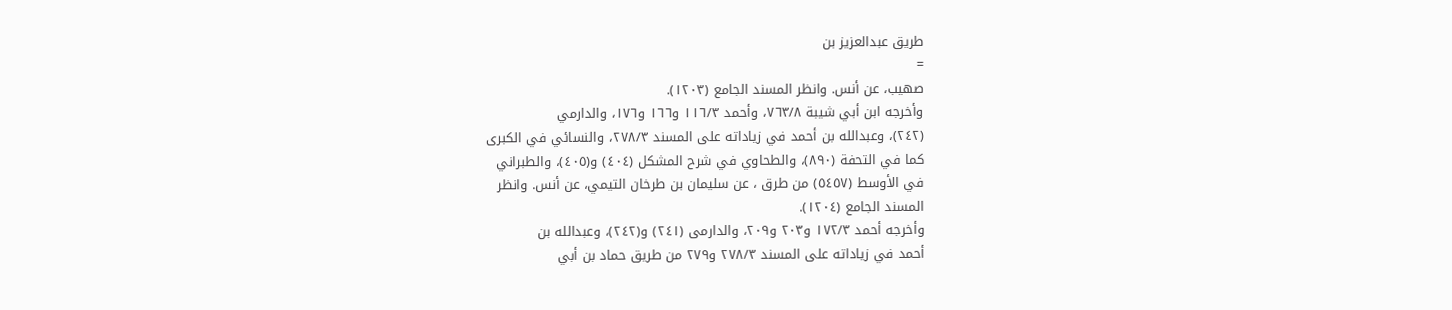طريق عبدالعزيز بن
=
صهيب، عن أنس. وانظر المسند الجامع (١٢٠٣).
وأخرجه ابن أبي شيبة ٧٦٣/٨، وأحمد ١١٦/٣ و١٦٦ و١٧٦، والدارمي
(٢٤٢)، وعبدالله بن أحمد في زياداته على المسند ٢٧٨/٣، والنسائي في الكبرى
كما في التحفة (٨٩٠)، والطحاوي في شرح المشكل (٤٠٤) و(٤٠٥)، والطبراني
في الأوسط (٥٤٥٧) من طرق ، عن سليمان بن طرخان التيمي، عن أنس. وانظر
المسند الجامع (١٢٠٤).
وأخرجه أحمد ١٧٢/٣ و٢٠٣ و٢٠٩، والدارمى (٢٤١) و(٢٤٢)، وعبدالله بن
أحمد في زياداته على المسند ٢٧٨/٣ و٢٧٩ من طريق حماد بن أبي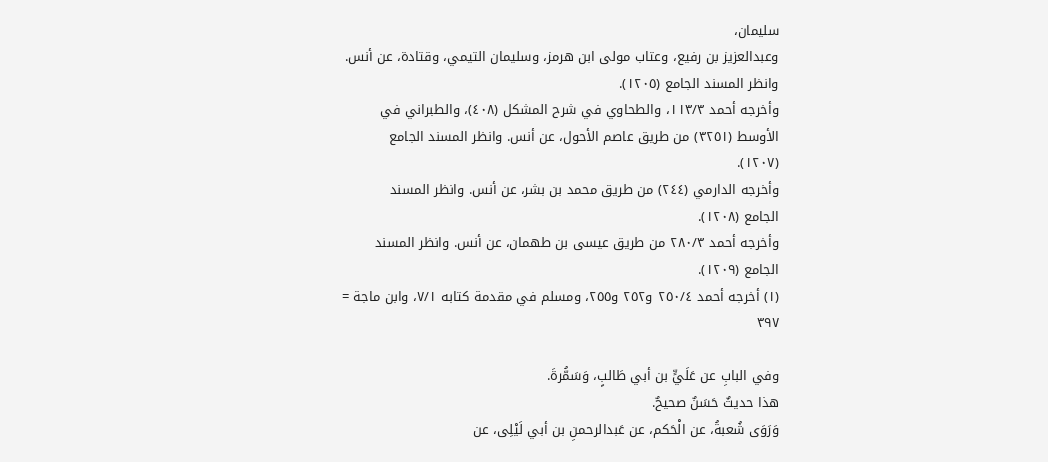سليمان،
وعبدالعزيز بن رفيع، وعتاب مولى ابن هرمز، وسليمان التيمي، وقتادة، عن أنس.
وانظر المسند الجامع (١٢٠٥).
وأخرجه أحمد ١١٣/٣، والطحاوي في شرح المشكل (٤٠٨)، والطبراني في
الأوسط (٣٢٥١) من طريق عاصم الأحول، عن أنس. وانظر المسند الجامع
(١٢٠٧).
وأخرجه الدارمي (٢٤٤) من طريق محمد بن بشر، عن أنس. وانظر المسند
الجامع (١٢٠٨).
وأخرجه أحمد ٢٨٠/٣ من طريق عيسى بن طهمان، عن أنس. وانظر المسند
الجامع (١٢٠٩).
(١) أخرجه أحمد ٢٥٠/٤ و٢٥٢ و٢٥٥، ومسلم في مقدمة كتابه ٧/١، وابن ماجة =
٣٩٧

وفي البابِ عن عَلَيٍّ بن أبي طَالبٍ، وَسَمُّرةَ.
هذا حديثٌ حَسَنٌ صحيحٌ.
وَرَوَى شُعبةُ، عن الْحَكم، عن عَبدالرحمنِ بن أبي لَيْلِى، عن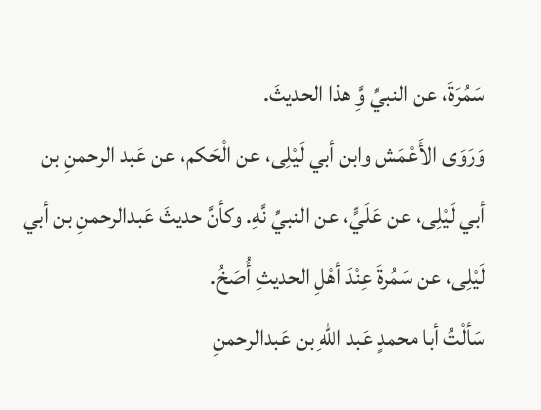سَمُرَةَ، عن النبيِّ وَِّ هذا الحديثَ.
وَرَوَى الأَعْمَش وابن أبي لَيْلِى، عن الْحَكم، عن عَبد الرحمنِ بن
أبي لَيْلِى، عن عَلَيٍّ، عن النبيِّ نَّهِ. وكأنَّ حديثَ عَبدالرحمنِ بن أبي
لَيْلِى، عن سَمُرةَ عِنْدَ أهْلِ الحديثِ أُصَخُ.
سَألْتُ أبا محمدٍ عَبد اللهِ بن عَبدالرحمنِ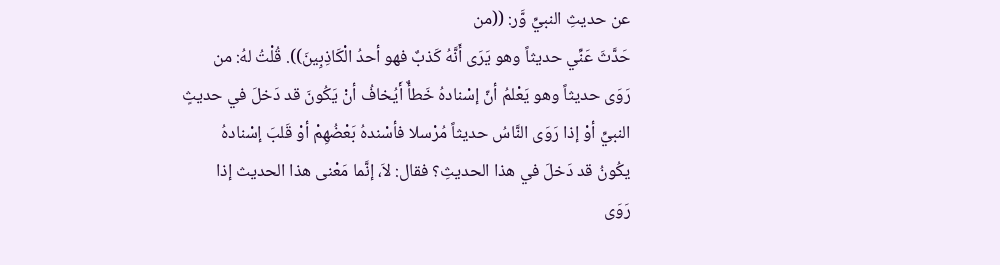عن حديثِ النبيِّ وَّر: ((من
حَدَّثَ عَنِّي حديثاً وهو يَرَى أَنَّهُ كَذبٌ فهو أحدُ الْكَاذِبِينَ)). قُلْتُ لهُ: من
رَوَى حديثاً وهو يَعْلمُ أنّ إسْنادهُ خَطأٌ أَيُخافُ أنْ يَكُونَ قد دَخلَ في حديثٍ
النبيِّ أوْ إذا رَوَى النَّاسُ حديثاً مُرْسلا فأسْندهُ بَعْضُهِمْ أوْ قَلبَ إسْنادهُ
يكُونُ قد دَخلَ في هذا الحديثِ؟ فقال: لاَ، إنَّما مَعْنى هذا الحديث إذا
رَوَى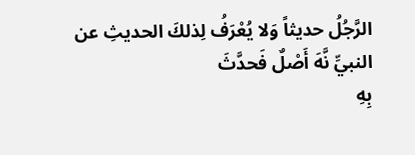الرَّجُلُ حديثاً وَلا يُعْرَفُ لِذلكَ الحديثِ عن النبيِّ نَّهَ أَصْلٌ فَحدَّثَ
بِهِ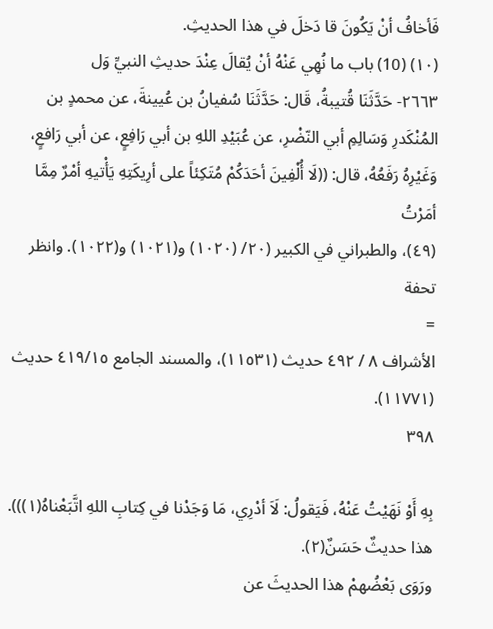فَأخافُ أنْ يَكُونَ قا دَخلَ في هذا الحديثِ.
(١٠) (10) باب ما نُهِي عَنْهُ أنْ يُقالَ عِنْدَ حديثِ النبيِّ وَل
٢٦٦٣- حَدَّثَنَا قُتيبةُ، قَال: حَدَّثَنَا سُفيانُ بن عُيينةَ، عن محمدٍ بن
المُنْكَدرِ وَسَالِمِ أبي النّضْرِ، عن عُبَيْدِ اللهِ بن أبي رَافِعٍ، عن أبي رَافعٍ،
وَغَيْرِهُ رَفَعُهُ، قال: ((لَا أُلْفِينَ أحَدَكُمْ مُتَكِئاً على أرِيكَتِهِ يَأْتيهِ أمْرٌ مِمَّا أمَرْتُ
(٤٩)، والطبراني في الكبير (٢٠/ (١٠٢٠) و(١٠٢١) و(١٠٢٢). وانظر تحفة
=
الأشراف ٨ / ٤٩٢ حديث (١١٥٣١)، والمسند الجامع ٤١٩/١٥ حديث
(١١٧٧١).
٣٩٨

بِهِ أَوْ نَهَيْتُ عَنْهُ، فَيَقولُ: لَاَ أدْرِي، مَا وَجَدْنا في كِتابِ اللهِ اتَّبَعْناهُ(١))).
هذا حديثٌ حَسَنٌ(٢).
ورَوَى بَعْضُهمْ هذا الحديثَ عن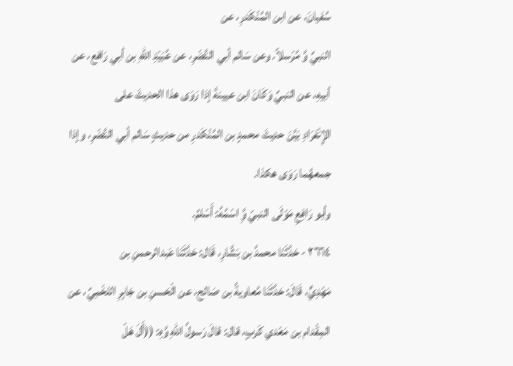سُفيانَ، عن ابن المُنْكَدرِ، عن
النبيِّ وَّ مُرْسلاً. وعن سَالم أبي النَّضْرِ، عن عُبَيْدِ اللهِ بن أبي رَافع، عن
أبيهِ، عن النبيِّ وَكَانَ ابن عيينةَ إذا رَوَى هذا الحديثَ على
الإِنْفرَادِ بَيَّنَ حديثَ محمدٍ بن المُنْكَدرِ من حديثٍ سَالم أبي النَّضْرِ، وإذا
جمعهُما رَوَی هكذا.
وأبو رَافِعِ مَوْلَى النبيّ وَِّ اسْمُهُ: أَسْلمُ.
٢٦٦٤ - حَدَّثَنَا محمدُ بن بَشَّارِ، قَال: حَدَّثَنَا عَبدالرحمنِ بن
مَهْدِيٍّ، قَالَ: حَدَّثَنَا مُعاويةُ بن صَالح، عن الْحَسنِ بن جَابِرِ اللخْمِيِّ، عن
المِقْدام بن مَعْدي كَربٍ، قال: قالَ رَسولُ اللهِ وَّهِ: ((أَلَ هَلْ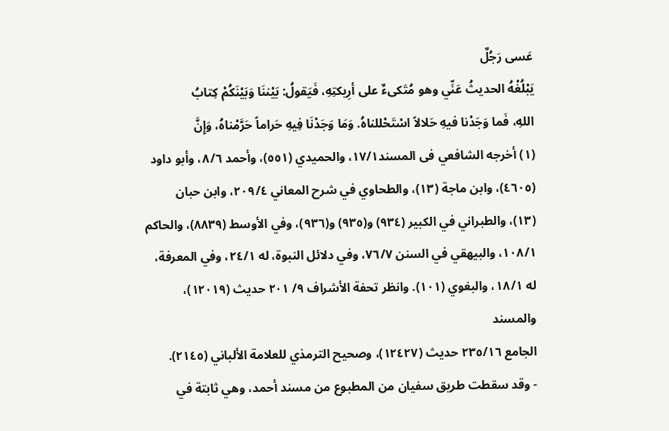عَسى رَجُلٌ
يَبْلُغْهُ الحديثُ عَنِّي وهو مُتَكىءٌ على أرِيكتِهِ، فَيَقولُ: بَيْننَا وَبَيْنَكُمْ كِتابُ
اللهِ، فَما وَجَدْنا فيهِ حَلالاً اسْتَحْللناهُ. وَمَا وَجَدْنَا فِيهِ حَراماً حَرَّمْناهُ، وَإِنَّ
(١) أخرجه الشافعي فى المسند١٧/١، والحميدي (٥٥١)، وأحمد ٨/٦، وأبو داود
(٤٦٠٥)، وابن ماجة (١٣)، والطحاوي في شرح المعاني ٢٠٩/٤، وابن حبان
(١٣)، والطبراني في الكبير (٩٣٤) و(٩٣٥) و(٩٣٦)، وفي الأوسط (٨٨٣٩)، والحاكم
١٠٨/١، والبيهقي في السنن ٧٦/٧، وفي دلائل النبوة، له ٢٤/١، وفي المعرفة،
له ١٨/١، والبغوي (١٠١). وانظر تحفة الأشراف ٩/ ٢٠١ حديث (١٢٠١٩)، والمسند
الجامع ٢٣٥/١٦ حديث (١٢٤٢٧)، وصحيح الترمذي للعلامة الألباني (٢١٤٥).
- وقد سقطت طريق سفيان من المطبوع من مسند أحمد، وهي ثابتة في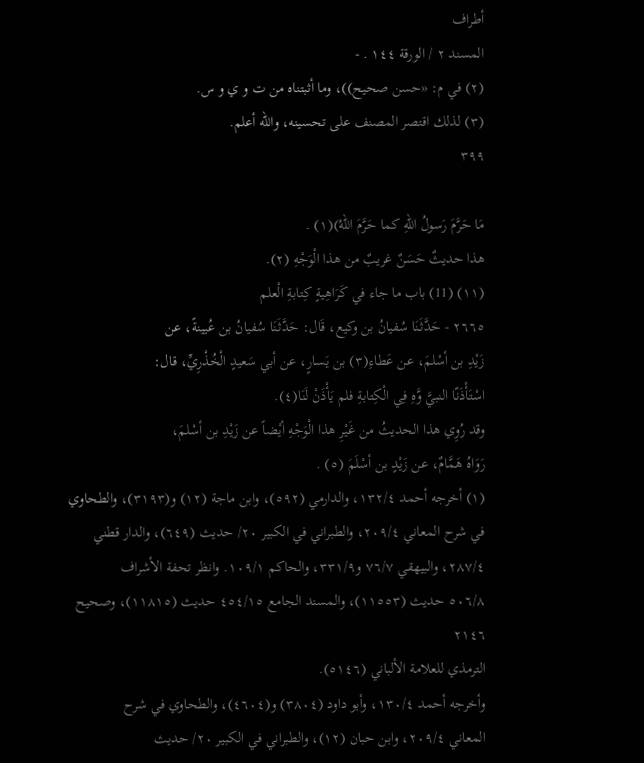أطراف
المسند ٢ / الورقة ١٤٤ . -
(٢) في م: «حسن صحیح))، وما أثبتناه من ت و ي و س.
(٣) لذلك اقتصر المصنف على تحسينه، والله أعلم.
٣٩٩

مَا حَرَّمَ رَسولُ اللهِ كما حَرَّمَ اللهُ)(١) .
هذا حديثٌ حَسَنٌ غريبٌ من هذا الْوَجْهِ (٢).
(١١) (11) باب ما جاء في كَرَاهِيةٍ كِتابةِ الْعلم
٢٦٦٥ - حَدَّثَنَا سُفيانُ بن وكيع، قَال: حَدَّثَنَا سُفيانُ بن عُيينةً، عن
زَيْدِ بن أسْلمَ، عن عَطاءِ(٣) بن يَسارٍ، عن أبي سَعيدٍ الْخُذْرِيِّ، قال:
اسْتَأْذَنّا النبيَّ وَّهِ فِي الْكِتابةِ فلم يَأْذَنْ لَنَا(٤).
وقد رُوِي هذا الحديثُ من غَيْرِ هذا الْوَجْهِ أيْضاً عن زَيْدِ بن أسْلمَ،
رَوَاهُ هَمَّامٌ، عن زَيْدٍ بن أسْلَمَ (٥) .
(١) أخرجه أحمد ١٣٢/٤، والدارمي (٥٩٢)، وابن ماجة (١٢) و(٣١٩٣)، والطحاوي
في شرح المعاني ٢٠٩/٤، والطبراني في الكبير ٢٠/ حديث (٦٤٩)، والدار قطني
٢٨٧/٤، والبيهقي ٧٦/٧ و٣٣١/٩، والحاكم ١٠٩/١. وانظر تحفة الأشراف
٥٠٦/٨ حديث (١١٥٥٣)، والمسند الجامع ٤٥٤/١٥ حديث (١١٨١٥)، وصحيح
٢١٤٦
الترمذي للعلامة الألباني (٥١٤٦).
وأخرجه أحمد ١٣٠/٤، وأبو داود (٣٨٠٤) و(٤٦٠٤)، والطحاوي في شرح
المعاني ٢٠٩/٤، وابن حبان (١٢)، والطبراني في الكبير ٢٠/ حديث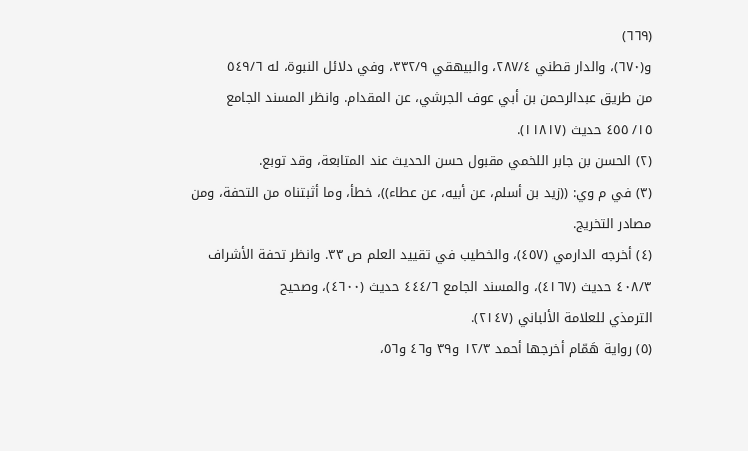(٦٦٩)
و(٦٧٠)، والدار قطني ٢٨٧/٤، والبيهقي ٣٣٢/٩، وفي دلائل النبوة، له ٥٤٩/٦
من طريق عبدالرحمن بن أبي عوف الجرشي، عن المقدام. وانظر المسند الجامع
١٥/ ٤٥٥ حديث (١١٨١٧).
(٢) الحسن بن جابر اللخمي مقبول حسن الحديث عند المتابعة، وقد توبع.
(٣) في م وي: ((زيد بن أسلم، عن أبيه، عن عطاء))، خطأ، وما أثبتناه من التحفة، ومن
مصادر التخريج.
(٤) أخرجه الدارمي (٤٥٧)، والخطيب في تقييد العلم ص ٣٣. وانظر تحفة الأشراف
٤٠٨/٣ حديث (٤١٦٧)، والمسند الجامع ٤٤٤/٦ حديث (٤٦٠٠)، وصحيح
الترمذي للعلامة الألباني (٢١٤٧).
(٥) رواية هَمّام أخرجها أحمد ١٢/٣ و٣٩ و٤٦ و٥٦،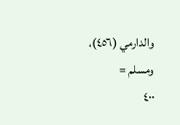والدارمي (٤٥٦)، ومسلم =
٤٠٠